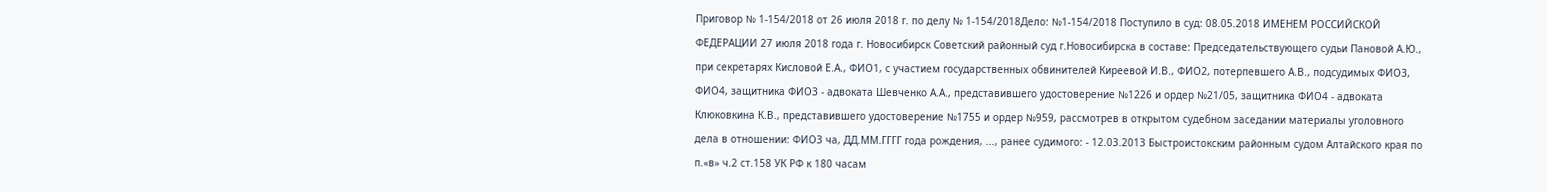Приговор № 1-154/2018 от 26 июля 2018 г. по делу № 1-154/2018Дело: №1-154/2018 Поступило в суд: 08.05.2018 ИМЕНЕМ РОССИЙСКОЙ ФЕДЕРАЦИИ 27 июля 2018 года г. Новосибирск Советский районный суд г.Новосибирска в составе: Председательствующего судьи Пановой А.Ю., при секретарях Кисловой Е.А., ФИО1, с участием государственных обвинителей Киреевой И.В., ФИО2, потерпевшего А.В., подсудимых ФИО3, ФИО4, защитника ФИО3 - адвоката Шевченко А.А., представившего удостоверение №1226 и ордер №21/05, защитника ФИО4 - адвоката Клюковкина К.В., представившего удостоверение №1755 и ордер №959, рассмотрев в открытом судебном заседании материалы уголовного дела в отношении: ФИО3 ча, ДД.ММ.ГГГГ года рождения, ..., ранее судимого: - 12.03.2013 Быстроистокским районным судом Алтайского края по п.«в» ч.2 ст.158 УК РФ к 180 часам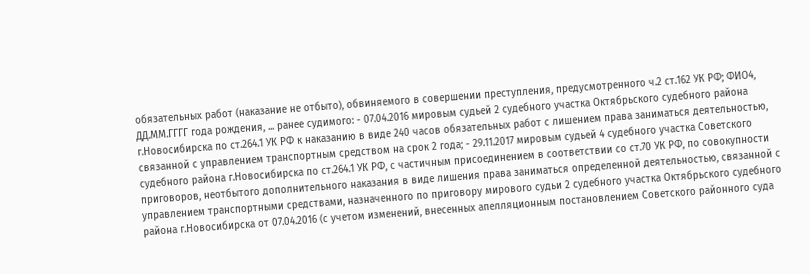обязательных работ (наказание не отбыто), обвиняемого в совершении преступления, предусмотренного ч.2 ст.162 УК РФ; ФИО4, ДД.ММ.ГГГГ года рождения, ... ранее судимого: - 07.04.2016 мировым судьей 2 судебного участка Октябрьского судебного района г.Новосибирска по ст.264.1 УК РФ к наказанию в виде 240 часов обязательных работ с лишением права заниматься деятельностью, связанной с управлением транспортным средством на срок 2 года; - 29.11.2017 мировым судьей 4 судебного участка Советского судебного района г.Новосибирска по ст.264.1 УК РФ, с частичным присоединением в соответствии со ст.70 УК РФ, по совокупности приговоров, неотбытого дополнительного наказания в виде лишения права заниматься определенной деятельностью, связанной с управлением транспортными средствами, назначенного по приговору мирового судьи 2 судебного участка Октябрьского судебного района г.Новосибирска от 07.04.2016 (с учетом изменений, внесенных апелляционным постановлением Советского районного суда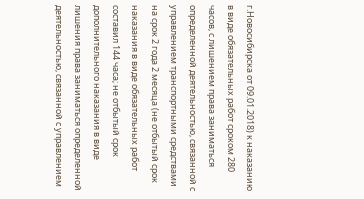г.Новосибирска от 09.01.2018) к наказанию в виде обязательных работ сроком 280 часов, с лишением права заниматься определенной деятельностью, связанной с управлением транспортными средствами на срок 2 года 2 месяца (не отбытый срок наказания в виде обязательных работ составил 144 часа; не отбытый срок дополнительного наказания в виде лишения права заниматься определенной деятельностью, связанной с управлением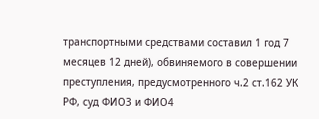транспортными средствами составил 1 год 7 месяцев 12 дней), обвиняемого в совершении преступления, предусмотренного ч.2 ст.162 УК РФ, суд ФИО3 и ФИО4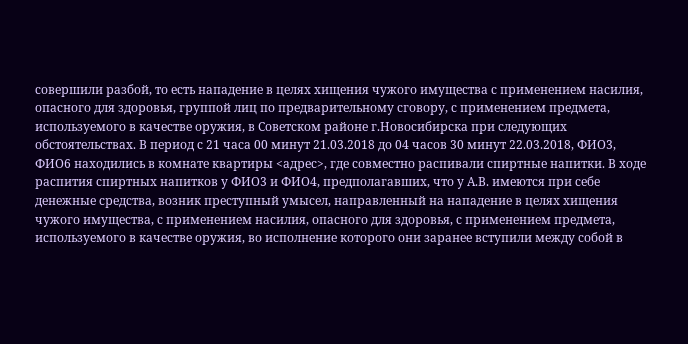совершили разбой, то есть нападение в целях хищения чужого имущества с применением насилия, опасного для здоровья, группой лиц по предварительному сговору, с применением предмета, используемого в качестве оружия, в Советском районе г.Новосибирска при следующих обстоятельствах. В период с 21 часа 00 минут 21.03.2018 до 04 часов 30 минут 22.03.2018, ФИО3, ФИО6 находились в комнате квартиры <адрес>, где совместно распивали спиртные напитки. В ходе распития спиртных напитков у ФИО3 и ФИО4, предполагавших, что у А.В. имеются при себе денежные средства, возник преступный умысел, направленный на нападение в целях хищения чужого имущества, с применением насилия, опасного для здоровья, с применением предмета, используемого в качестве оружия, во исполнение которого они заранее вступили между собой в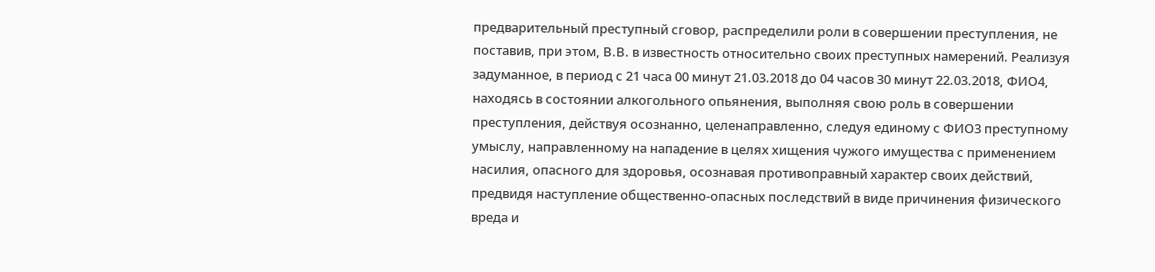предварительный преступный сговор, распределили роли в совершении преступления, не поставив, при этом, В.В. в известность относительно своих преступных намерений. Реализуя задуманное, в период с 21 часа 00 минут 21.03.2018 до 04 часов 30 минут 22.03.2018, ФИО4, находясь в состоянии алкогольного опьянения, выполняя свою роль в совершении преступления, действуя осознанно, целенаправленно, следуя единому с ФИО3 преступному умыслу, направленному на нападение в целях хищения чужого имущества с применением насилия, опасного для здоровья, осознавая противоправный характер своих действий, предвидя наступление общественно-опасных последствий в виде причинения физического вреда и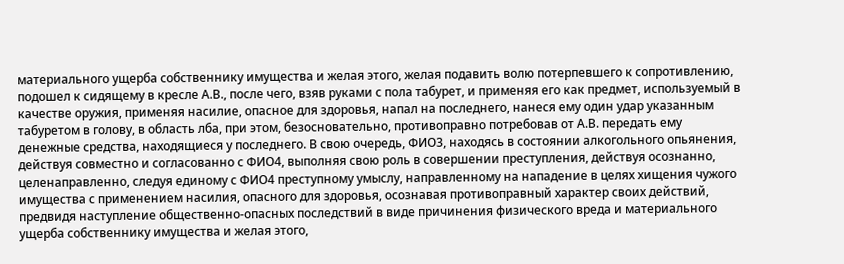материального ущерба собственнику имущества и желая этого, желая подавить волю потерпевшего к сопротивлению, подошел к сидящему в кресле А.В., после чего, взяв руками с пола табурет, и применяя его как предмет, используемый в качестве оружия, применяя насилие, опасное для здоровья, напал на последнего, нанеся ему один удар указанным табуретом в голову, в область лба, при этом, безосновательно, противоправно потребовав от А.В. передать ему денежные средства, находящиеся у последнего. В свою очередь, ФИО3, находясь в состоянии алкогольного опьянения, действуя совместно и согласованно с ФИО4, выполняя свою роль в совершении преступления, действуя осознанно, целенаправленно, следуя единому с ФИО4 преступному умыслу, направленному на нападение в целях хищения чужого имущества с применением насилия, опасного для здоровья, осознавая противоправный характер своих действий, предвидя наступление общественно-опасных последствий в виде причинения физического вреда и материального ущерба собственнику имущества и желая этого,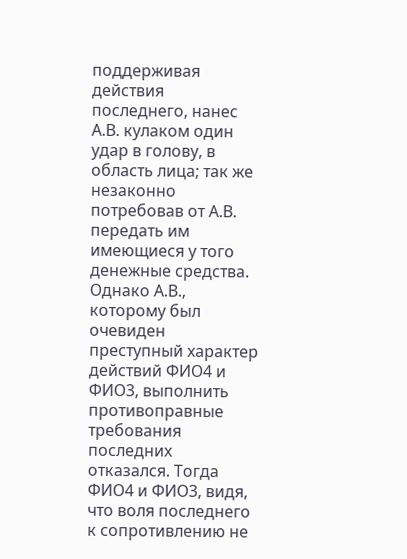поддерживая действия последнего, нанес А.В. кулаком один удар в голову, в область лица; так же незаконно потребовав от А.В. передать им имеющиеся у того денежные средства. Однако А.В., которому был очевиден преступный характер действий ФИО4 и ФИО3, выполнить противоправные требования последних отказался. Тогда ФИО4 и ФИО3, видя, что воля последнего к сопротивлению не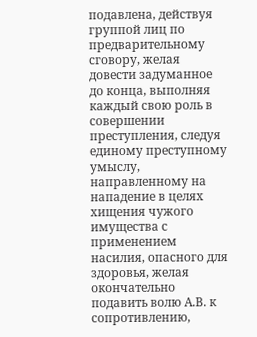подавлена, действуя группой лиц по предварительному сговору, желая довести задуманное до конца, выполняя каждый свою роль в совершении преступления, следуя единому преступному умыслу, направленному на нападение в целях хищения чужого имущества с применением насилия, опасного для здоровья, желая окончательно подавить волю А.В. к сопротивлению,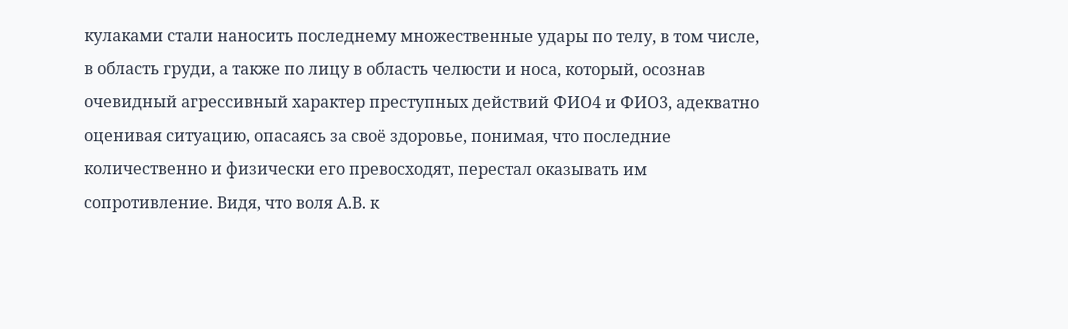кулаками стали наносить последнему множественные удары по телу, в том числе, в область груди, а также по лицу в область челюсти и носа, который, осознав очевидный агрессивный характер преступных действий ФИО4 и ФИО3, адекватно оценивая ситуацию, опасаясь за своё здоровье, понимая, что последние количественно и физически его превосходят, перестал оказывать им сопротивление. Видя, что воля А.В. к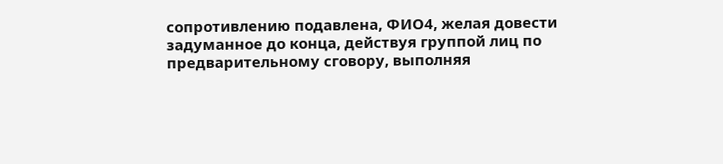сопротивлению подавлена, ФИО4, желая довести задуманное до конца, действуя группой лиц по предварительному сговору, выполняя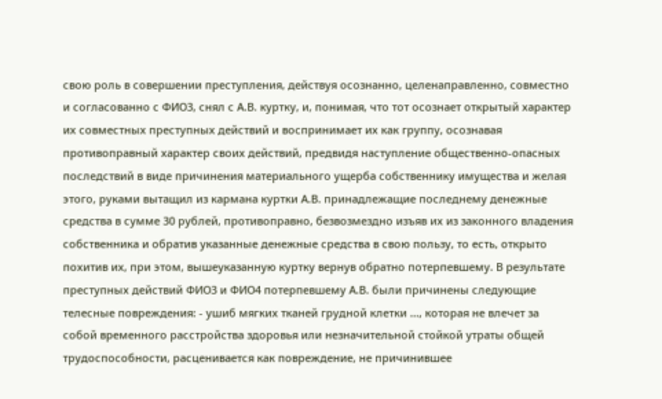свою роль в совершении преступления, действуя осознанно, целенаправленно, совместно и согласованно с ФИО3, снял с А.В. куртку, и, понимая, что тот осознает открытый характер их совместных преступных действий и воспринимает их как группу, осознавая противоправный характер своих действий, предвидя наступление общественно-опасных последствий в виде причинения материального ущерба собственнику имущества и желая этого, руками вытащил из кармана куртки А.В. принадлежащие последнему денежные средства в сумме 30 рублей, противоправно, безвозмездно изъяв их из законного владения собственника и обратив указанные денежные средства в свою пользу, то есть, открыто похитив их, при этом, вышеуказанную куртку вернув обратно потерпевшему. В результате преступных действий ФИО3 и ФИО4 потерпевшему А.В. были причинены следующие телесные повреждения: - ушиб мягких тканей грудной клетки ..., которая не влечет за собой временного расстройства здоровья или незначительной стойкой утраты общей трудоспособности, расценивается как повреждение, не причинившее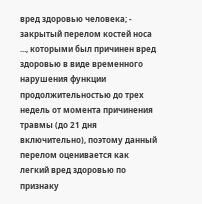вред здоровью человека; - закрытый перелом костей носа ..., которыми был причинен вред здоровью в виде временного нарушения функции продолжительностью до трех недель от момента причинения травмы (до 21 дня включительно), поэтому данный перелом оценивается как легкий вред здоровью по признаку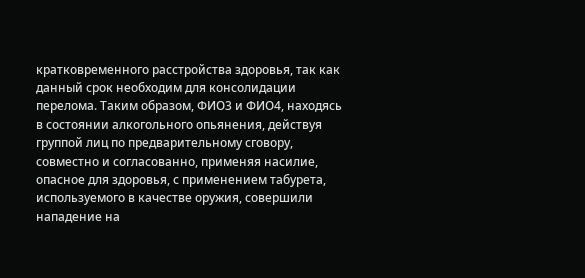кратковременного расстройства здоровья, так как данный срок необходим для консолидации перелома. Таким образом, ФИО3 и ФИО4, находясь в состоянии алкогольного опьянения, действуя группой лиц по предварительному сговору, совместно и согласованно, применяя насилие, опасное для здоровья, с применением табурета, используемого в качестве оружия, совершили нападение на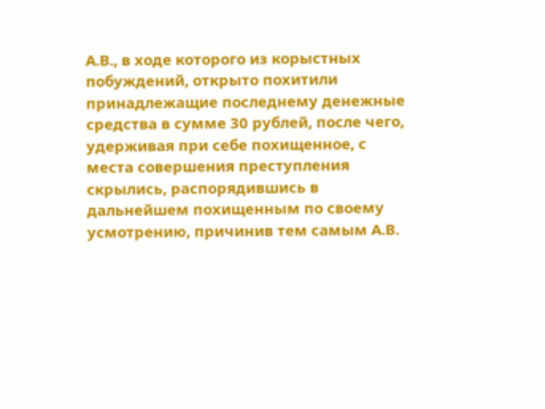А.В., в ходе которого из корыстных побуждений, открыто похитили принадлежащие последнему денежные средства в сумме 30 рублей, после чего, удерживая при себе похищенное, с места совершения преступления скрылись, распорядившись в дальнейшем похищенным по своему усмотрению, причинив тем самым А.В.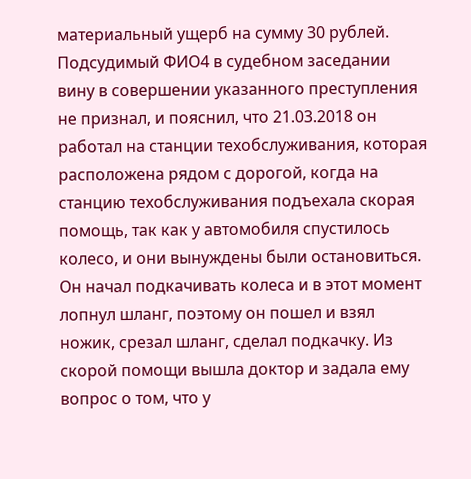материальный ущерб на сумму 30 рублей. Подсудимый ФИО4 в судебном заседании вину в совершении указанного преступления не признал, и пояснил, что 21.03.2018 он работал на станции техобслуживания, которая расположена рядом с дорогой, когда на станцию техобслуживания подъехала скорая помощь, так как у автомобиля спустилось колесо, и они вынуждены были остановиться. Он начал подкачивать колеса и в этот момент лопнул шланг, поэтому он пошел и взял ножик, срезал шланг, сделал подкачку. Из скорой помощи вышла доктор и задала ему вопрос о том, что у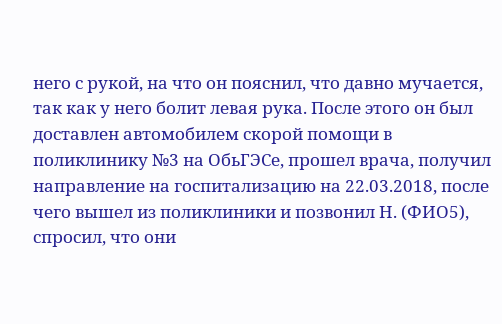него с рукой, на что он пояснил, что давно мучается, так как у него болит левая рука. После этого он был доставлен автомобилем скорой помощи в поликлинику №3 на ОбьГЭСе, прошел врача, получил направление на госпитализацию на 22.03.2018, после чего вышел из поликлиники и позвонил Н. (ФИО5), спросил, что они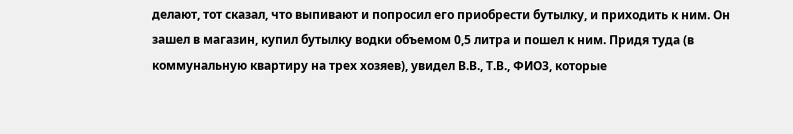делают, тот сказал, что выпивают и попросил его приобрести бутылку, и приходить к ним. Он зашел в магазин, купил бутылку водки объемом 0,5 литра и пошел к ним. Придя туда (в коммунальную квартиру на трех хозяев), увидел В.В., Т.В., ФИО3, которые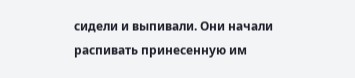сидели и выпивали. Они начали распивать принесенную им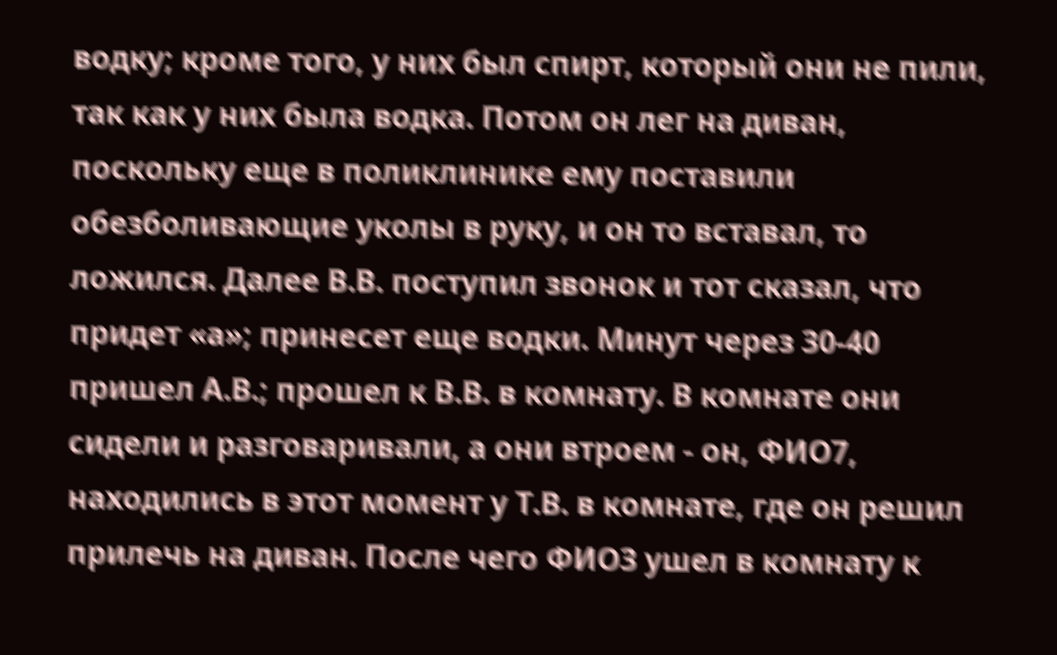водку; кроме того, у них был спирт, который они не пили, так как у них была водка. Потом он лег на диван, поскольку еще в поликлинике ему поставили обезболивающие уколы в руку, и он то вставал, то ложился. Далее В.В. поступил звонок и тот сказал, что придет «а»; принесет еще водки. Минут через 30-40 пришел А.В.; прошел к В.В. в комнату. В комнате они сидели и разговаривали, а они втроем - он, ФИО7, находились в этот момент у Т.В. в комнате, где он решил прилечь на диван. После чего ФИО3 ушел в комнату к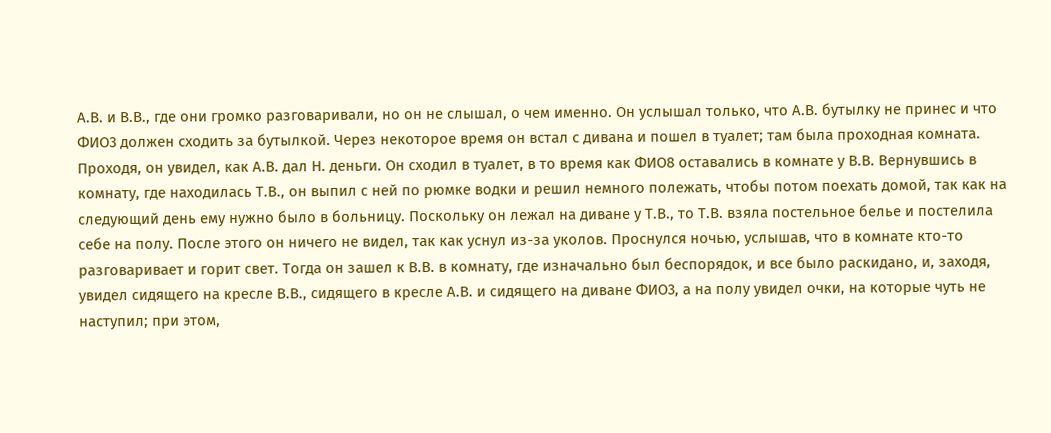А.В. и В.В., где они громко разговаривали, но он не слышал, о чем именно. Он услышал только, что А.В. бутылку не принес и что ФИО3 должен сходить за бутылкой. Через некоторое время он встал с дивана и пошел в туалет; там была проходная комната. Проходя, он увидел, как А.В. дал Н. деньги. Он сходил в туалет, в то время как ФИО8 оставались в комнате у В.В. Вернувшись в комнату, где находилась Т.В., он выпил с ней по рюмке водки и решил немного полежать, чтобы потом поехать домой, так как на следующий день ему нужно было в больницу. Поскольку он лежал на диване у Т.В., то Т.В. взяла постельное белье и постелила себе на полу. После этого он ничего не видел, так как уснул из-за уколов. Проснулся ночью, услышав, что в комнате кто-то разговаривает и горит свет. Тогда он зашел к В.В. в комнату, где изначально был беспорядок, и все было раскидано, и, заходя, увидел сидящего на кресле В.В., сидящего в кресле А.В. и сидящего на диване ФИО3, а на полу увидел очки, на которые чуть не наступил; при этом,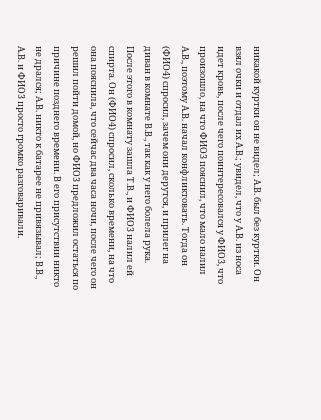никакой куртки он не видел; А.В. был без куртки. Он взял очки и отдал их А.В.; увидел, что у А.В. из носа идет кровь, после чего поинтересовался у ФИО3, что произошло, на что ФИО3 пояснил, что мало налил А.В., поэтому А.В. начал конфликтовать. Тогда он (ФИО4) спросил, зачем они дерутся, и прилег на диван в комнате В.В., так как у него болела рука. После этого в комнату зашла Т.В., и ФИО3 налил ей спирта. Он (ФИО4) спросил, сколько времени, на что она пояснила, что сейчас два часа ночи, после чего он решил пойти домой, но ФИО3 предложил остаться по причине позднего времени. В его присутствии никто не дрался; А.В. никто к батарее не привязывал; В.В., А.В. и ФИО3 просто громко разговаривали.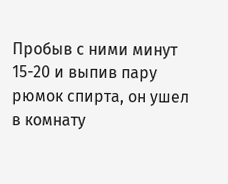Пробыв с ними минут 15-20 и выпив пару рюмок спирта, он ушел в комнату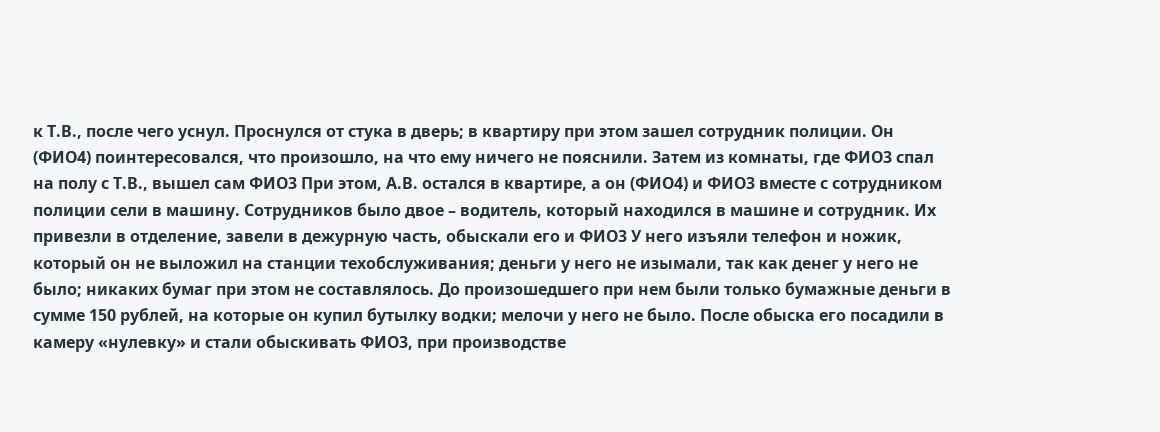к Т.В., после чего уснул. Проснулся от стука в дверь; в квартиру при этом зашел сотрудник полиции. Он (ФИО4) поинтересовался, что произошло, на что ему ничего не пояснили. Затем из комнаты, где ФИО3 спал на полу с Т.В., вышел сам ФИО3 При этом, А.В. остался в квартире, а он (ФИО4) и ФИО3 вместе с сотрудником полиции сели в машину. Сотрудников было двое – водитель, который находился в машине и сотрудник. Их привезли в отделение, завели в дежурную часть, обыскали его и ФИО3 У него изъяли телефон и ножик, который он не выложил на станции техобслуживания; деньги у него не изымали, так как денег у него не было; никаких бумаг при этом не составлялось. До произошедшего при нем были только бумажные деньги в сумме 150 рублей, на которые он купил бутылку водки; мелочи у него не было. После обыска его посадили в камеру «нулевку» и стали обыскивать ФИО3, при производстве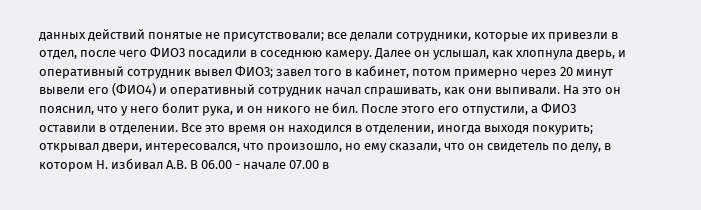данных действий понятые не присутствовали; все делали сотрудники, которые их привезли в отдел, после чего ФИО3 посадили в соседнюю камеру. Далее он услышал, как хлопнула дверь, и оперативный сотрудник вывел ФИО3; завел того в кабинет, потом примерно через 20 минут вывели его (ФИО4) и оперативный сотрудник начал спрашивать, как они выпивали. На это он пояснил, что у него болит рука, и он никого не бил. После этого его отпустили, а ФИО3 оставили в отделении. Все это время он находился в отделении, иногда выходя покурить; открывал двери, интересовался, что произошло, но ему сказали, что он свидетель по делу, в котором Н. избивал А.В. В 06.00 - начале 07.00 в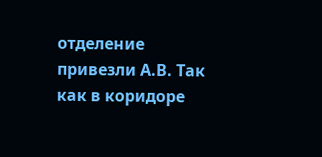отделение привезли А.В. Так как в коридоре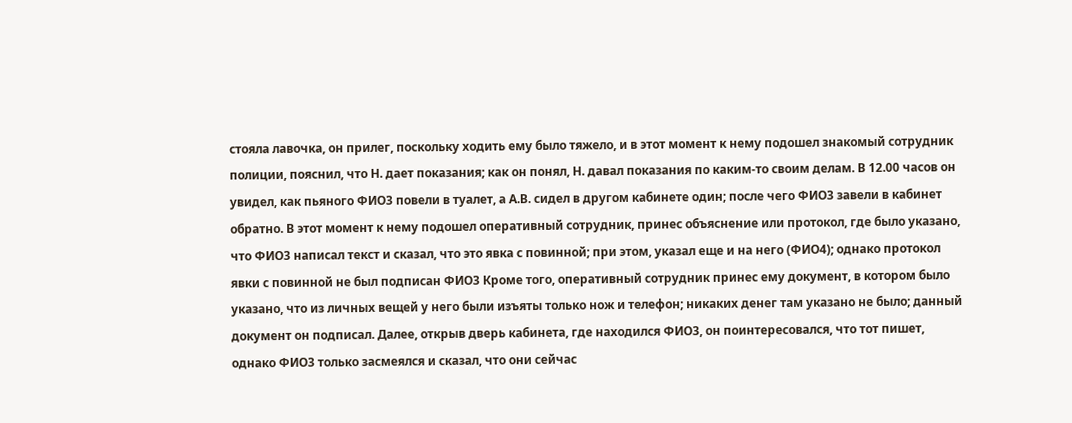стояла лавочка, он прилег, поскольку ходить ему было тяжело, и в этот момент к нему подошел знакомый сотрудник полиции, пояснил, что Н. дает показания; как он понял, Н. давал показания по каким-то своим делам. В 12.00 часов он увидел, как пьяного ФИО3 повели в туалет, а А.В. сидел в другом кабинете один; после чего ФИО3 завели в кабинет обратно. В этот момент к нему подошел оперативный сотрудник, принес объяснение или протокол, где было указано, что ФИО3 написал текст и сказал, что это явка с повинной; при этом, указал еще и на него (ФИО4); однако протокол явки с повинной не был подписан ФИО3 Кроме того, оперативный сотрудник принес ему документ, в котором было указано, что из личных вещей у него были изъяты только нож и телефон; никаких денег там указано не было; данный документ он подписал. Далее, открыв дверь кабинета, где находился ФИО3, он поинтересовался, что тот пишет, однако ФИО3 только засмеялся и сказал, что они сейчас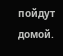пойдут домой.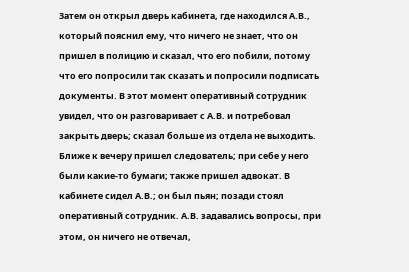Затем он открыл дверь кабинета, где находился А.В., который пояснил ему, что ничего не знает, что он пришел в полицию и сказал, что его побили, потому что его попросили так сказать и попросили подписать документы. В этот момент оперативный сотрудник увидел, что он разговаривает с А.В. и потребовал закрыть дверь; сказал больше из отдела не выходить. Ближе к вечеру пришел следователь; при себе у него были какие-то бумаги; также пришел адвокат. В кабинете сидел А.В.; он был пьян; позади стоял оперативный сотрудник. А.В. задавались вопросы, при этом, он ничего не отвечал,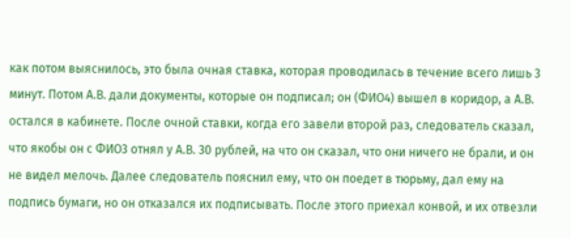как потом выяснилось, это была очная ставка, которая проводилась в течение всего лишь 3 минут. Потом А.В. дали документы, которые он подписал; он (ФИО4) вышел в коридор, а А.В. остался в кабинете. После очной ставки, когда его завели второй раз, следователь сказал, что якобы он с ФИО3 отнял у А.В. 30 рублей, на что он сказал, что они ничего не брали, и он не видел мелочь. Далее следователь пояснил ему, что он поедет в тюрьму, дал ему на подпись бумаги, но он отказался их подписывать. После этого приехал конвой, и их отвезли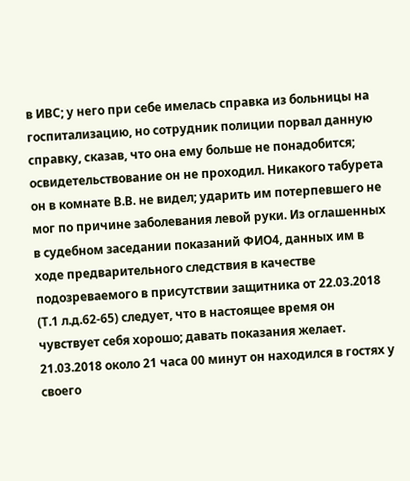в ИВС; у него при себе имелась справка из больницы на госпитализацию, но сотрудник полиции порвал данную справку, сказав, что она ему больше не понадобится; освидетельствование он не проходил. Никакого табурета он в комнате В.В. не видел; ударить им потерпевшего не мог по причине заболевания левой руки. Из оглашенных в судебном заседании показаний ФИО4, данных им в ходе предварительного следствия в качестве подозреваемого в присутствии защитника от 22.03.2018 (Т.1 л.д.62-65) следует, что в настоящее время он чувствует себя хорошо; давать показания желает. 21.03.2018 около 21 часа 00 минут он находился в гостях у своего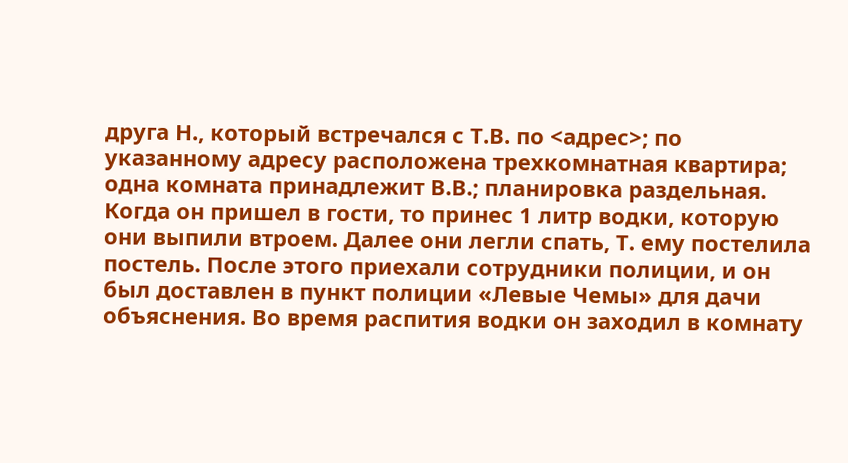друга Н., который встречался с Т.В. по <адрес>; по указанному адресу расположена трехкомнатная квартира; одна комната принадлежит В.В.; планировка раздельная. Когда он пришел в гости, то принес 1 литр водки, которую они выпили втроем. Далее они легли спать, Т. ему постелила постель. После этого приехали сотрудники полиции, и он был доставлен в пункт полиции «Левые Чемы» для дачи объяснения. Во время распития водки он заходил в комнату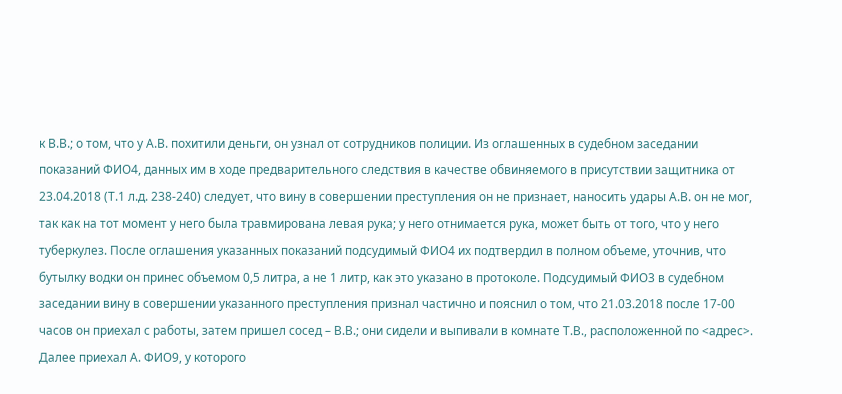к В.В.; о том, что у А.В. похитили деньги, он узнал от сотрудников полиции. Из оглашенных в судебном заседании показаний ФИО4, данных им в ходе предварительного следствия в качестве обвиняемого в присутствии защитника от 23.04.2018 (Т.1 л.д. 238-240) следует, что вину в совершении преступления он не признает, наносить удары А.В. он не мог, так как на тот момент у него была травмирована левая рука; у него отнимается рука, может быть от того, что у него туберкулез. После оглашения указанных показаний подсудимый ФИО4 их подтвердил в полном объеме, уточнив, что бутылку водки он принес объемом 0,5 литра, а не 1 литр, как это указано в протоколе. Подсудимый ФИО3 в судебном заседании вину в совершении указанного преступления признал частично и пояснил о том, что 21.03.2018 после 17-00 часов он приехал с работы, затем пришел сосед – В.В.; они сидели и выпивали в комнате Т.В., расположенной по <адрес>. Далее приехал А. ФИО9, у которого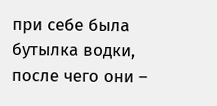при себе была бутылка водки, после чего они –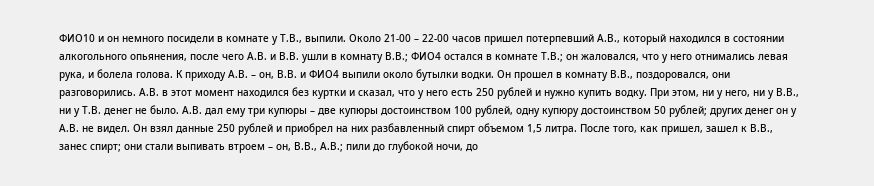ФИО10 и он немного посидели в комнате у Т.В., выпили. Около 21-00 – 22-00 часов пришел потерпевший А.В., который находился в состоянии алкогольного опьянения, после чего А.В. и В.В. ушли в комнату В.В.; ФИО4 остался в комнате Т.В.; он жаловался, что у него отнимались левая рука, и болела голова. К приходу А.В. – он, В.В. и ФИО4 выпили около бутылки водки. Он прошел в комнату В.В., поздоровался, они разговорились. А.В. в этот момент находился без куртки и сказал, что у него есть 250 рублей и нужно купить водку. При этом, ни у него, ни у В.В., ни у Т.В. денег не было. А.В. дал ему три купюры – две купюры достоинством 100 рублей, одну купюру достоинством 50 рублей; других денег он у А.В. не видел. Он взял данные 250 рублей и приобрел на них разбавленный спирт объемом 1,5 литра. После того, как пришел, зашел к В.В., занес спирт; они стали выпивать втроем – он, В.В., А.В.; пили до глубокой ночи, до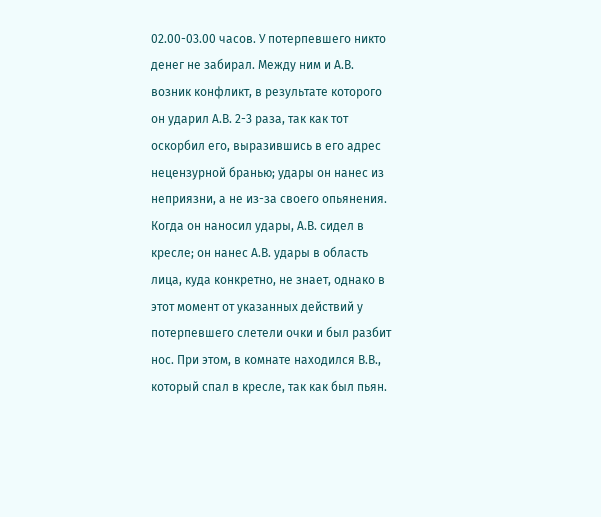02.00-03.00 часов. У потерпевшего никто денег не забирал. Между ним и А.В. возник конфликт, в результате которого он ударил А.В. 2-3 раза, так как тот оскорбил его, выразившись в его адрес нецензурной бранью; удары он нанес из неприязни, а не из-за своего опьянения. Когда он наносил удары, А.В. сидел в кресле; он нанес А.В. удары в область лица, куда конкретно, не знает, однако в этот момент от указанных действий у потерпевшего слетели очки и был разбит нос. При этом, в комнате находился В.В., который спал в кресле, так как был пьян.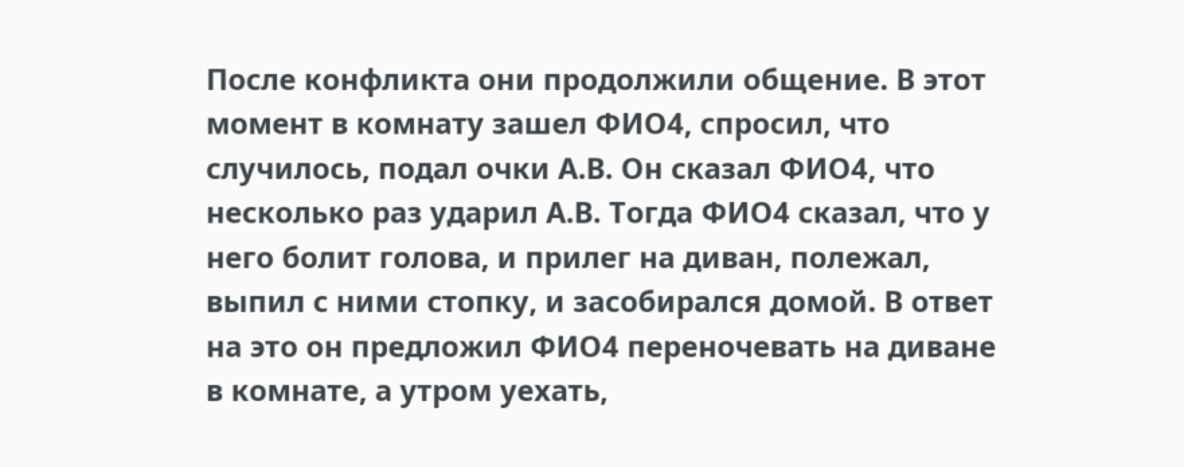После конфликта они продолжили общение. В этот момент в комнату зашел ФИО4, спросил, что случилось, подал очки А.В. Он сказал ФИО4, что несколько раз ударил А.В. Тогда ФИО4 сказал, что у него болит голова, и прилег на диван, полежал, выпил с ними стопку, и засобирался домой. В ответ на это он предложил ФИО4 переночевать на диване в комнате, а утром уехать,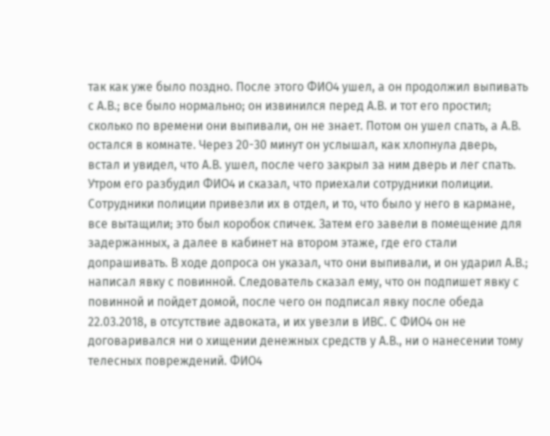так как уже было поздно. После этого ФИО4 ушел, а он продолжил выпивать с А.В.; все было нормально; он извинился перед А.В. и тот его простил; сколько по времени они выпивали, он не знает. Потом он ушел спать, а А.В. остался в комнате. Через 20-30 минут он услышал, как хлопнула дверь, встал и увидел, что А.В. ушел, после чего закрыл за ним дверь и лег спать. Утром его разбудил ФИО4 и сказал, что приехали сотрудники полиции. Сотрудники полиции привезли их в отдел, и то, что было у него в кармане, все вытащили; это был коробок спичек. Затем его завели в помещение для задержанных, а далее в кабинет на втором этаже, где его стали допрашивать. В ходе допроса он указал, что они выпивали, и он ударил А.В.; написал явку с повинной. Следователь сказал ему, что он подпишет явку с повинной и пойдет домой, после чего он подписал явку после обеда 22.03.2018, в отсутствие адвоката, и их увезли в ИВС. С ФИО4 он не договаривался ни о хищении денежных средств у А.В., ни о нанесении тому телесных повреждений. ФИО4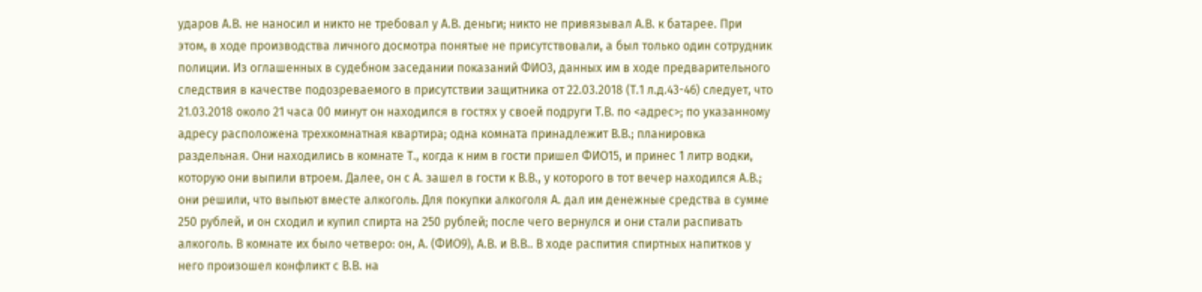ударов А.В. не наносил и никто не требовал у А.В. деньги; никто не привязывал А.В. к батарее. При этом, в ходе производства личного досмотра понятые не присутствовали, а был только один сотрудник полиции. Из оглашенных в судебном заседании показаний ФИО3, данных им в ходе предварительного следствия в качестве подозреваемого в присутствии защитника от 22.03.2018 (Т.1 л.д.43-46) следует, что 21.03.2018 около 21 часа 00 минут он находился в гостях у своей подруги Т.В. по <адрес>; по указанному адресу расположена трехкомнатная квартира; одна комната принадлежит В.В.; планировка раздельная. Они находились в комнате Т., когда к ним в гости пришел ФИО15, и принес 1 литр водки, которую они выпили втроем. Далее, он с А. зашел в гости к В.В., у которого в тот вечер находился А.В.; они решили, что выпьют вместе алкоголь. Для покупки алкоголя А. дал им денежные средства в сумме 250 рублей, и он сходил и купил спирта на 250 рублей; после чего вернулся и они стали распивать алкоголь. В комнате их было четверо: он, А. (ФИО9), А.В. и В.В.. В ходе распития спиртных напитков у него произошел конфликт с В.В. на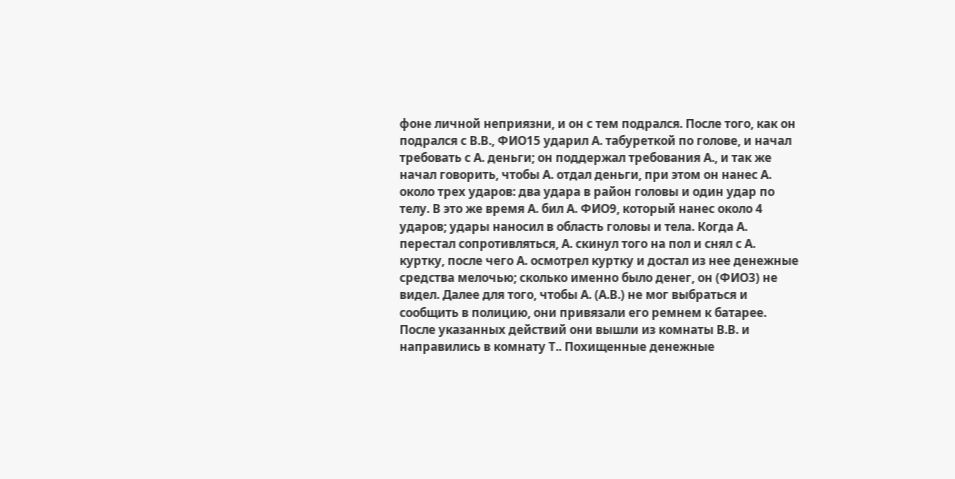фоне личной неприязни, и он с тем подрался. После того, как он подрался с В.В., ФИО15 ударил А. табуреткой по голове, и начал требовать с А. деньги; он поддержал требования А., и так же начал говорить, чтобы А. отдал деньги, при этом он нанес А. около трех ударов: два удара в район головы и один удар по телу. В это же время А. бил А. ФИО9, который нанес около 4 ударов; удары наносил в область головы и тела. Когда А. перестал сопротивляться, А. скинул того на пол и снял с А. куртку, после чего А. осмотрел куртку и достал из нее денежные средства мелочью; сколько именно было денег, он (ФИО3) не видел. Далее для того, чтобы А. (А.В.) не мог выбраться и сообщить в полицию, они привязали его ремнем к батарее. После указанных действий они вышли из комнаты В.В. и направились в комнату Т.. Похищенные денежные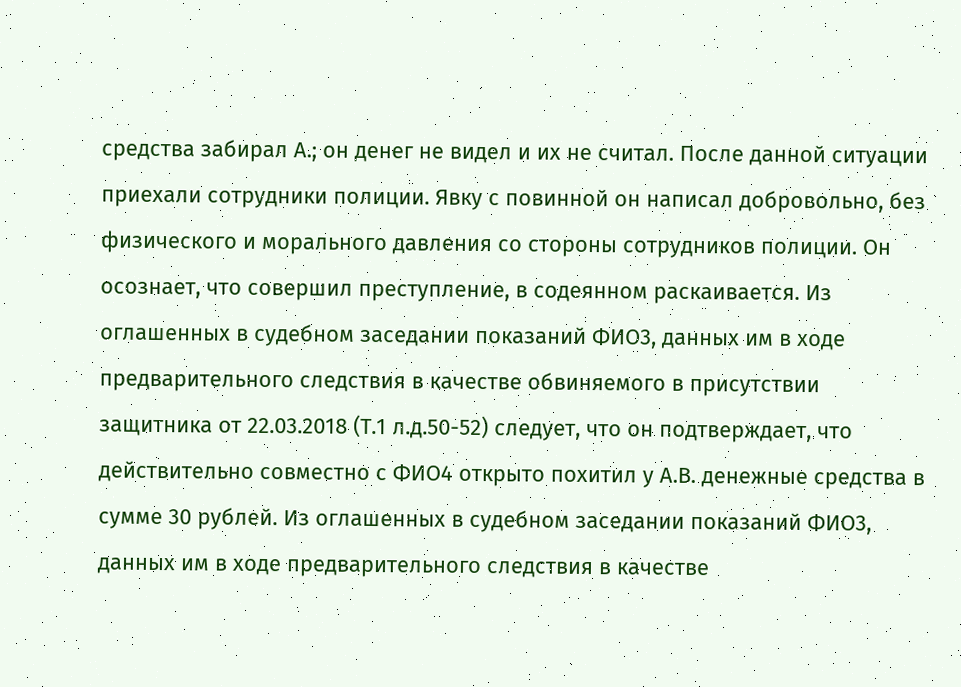средства забирал А.; он денег не видел и их не считал. После данной ситуации приехали сотрудники полиции. Явку с повинной он написал добровольно, без физического и морального давления со стороны сотрудников полиции. Он осознает, что совершил преступление, в содеянном раскаивается. Из оглашенных в судебном заседании показаний ФИО3, данных им в ходе предварительного следствия в качестве обвиняемого в присутствии защитника от 22.03.2018 (Т.1 л.д.50-52) следует, что он подтверждает, что действительно совместно с ФИО4 открыто похитил у А.В. денежные средства в сумме 30 рублей. Из оглашенных в судебном заседании показаний ФИО3, данных им в ходе предварительного следствия в качестве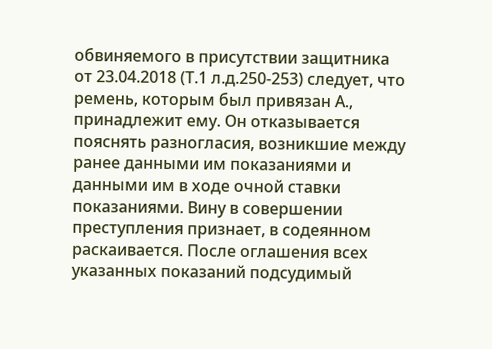обвиняемого в присутствии защитника от 23.04.2018 (Т.1 л.д.250-253) следует, что ремень, которым был привязан А., принадлежит ему. Он отказывается пояснять разногласия, возникшие между ранее данными им показаниями и данными им в ходе очной ставки показаниями. Вину в совершении преступления признает, в содеянном раскаивается. После оглашения всех указанных показаний подсудимый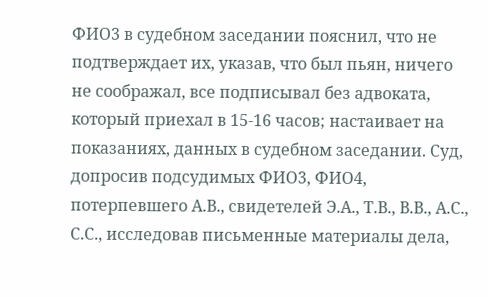ФИО3 в судебном заседании пояснил, что не подтверждает их, указав, что был пьян, ничего не соображал, все подписывал без адвоката, который приехал в 15-16 часов; настаивает на показаниях, данных в судебном заседании. Суд, допросив подсудимых ФИО3, ФИО4, потерпевшего А.В., свидетелей Э.А., Т.В., В.В., А.С., С.С., исследовав письменные материалы дела,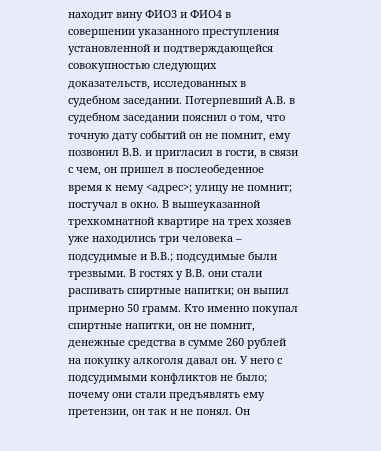находит вину ФИО3 и ФИО4 в совершении указанного преступления установленной и подтверждающейся совокупностью следующих доказательств, исследованных в судебном заседании. Потерпевший А.В. в судебном заседании пояснил о том, что точную дату событий он не помнит, ему позвонил В.В. и пригласил в гости, в связи с чем, он пришел в послеобеденное время к нему <адрес>; улицу не помнит; постучал в окно. В вышеуказанной трехкомнатной квартире на трех хозяев уже находились три человека – подсудимые и В.В.; подсудимые были трезвыми. В гостях у В.В. они стали распивать спиртные напитки; он выпил примерно 50 грамм. Кто именно покупал спиртные напитки, он не помнит, денежные средства в сумме 260 рублей на покупку алкоголя давал он. У него с подсудимыми конфликтов не было; почему они стали предъявлять ему претензии, он так и не понял. Он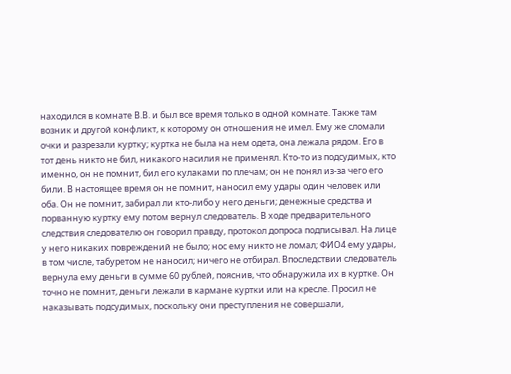находился в комнате В.В. и был все время только в одной комнате. Также там возник и другой конфликт, к которому он отношения не имел. Ему же сломали очки и разрезали куртку; куртка не была на нем одета, она лежала рядом. Его в тот день никто не бил, никакого насилия не применял. Кто-то из подсудимых, кто именно, он не помнит, бил его кулаками по плечам; он не понял из-за чего его били. В настоящее время он не помнит, наносил ему удары один человек или оба. Он не помнит, забирал ли кто-либо у него деньги; денежные средства и порванную куртку ему потом вернул следователь. В ходе предварительного следствия следователю он говорил правду, протокол допроса подписывал. На лице у него никаких повреждений не было; нос ему никто не ломал; ФИО4 ему удары, в том числе, табуретом не наносил; ничего не отбирал. Впоследствии следователь вернула ему деньги в сумме 60 рублей, пояснив, что обнаружила их в куртке. Он точно не помнит, деньги лежали в кармане куртки или на кресле. Просил не наказывать подсудимых, поскольку они преступления не совершали,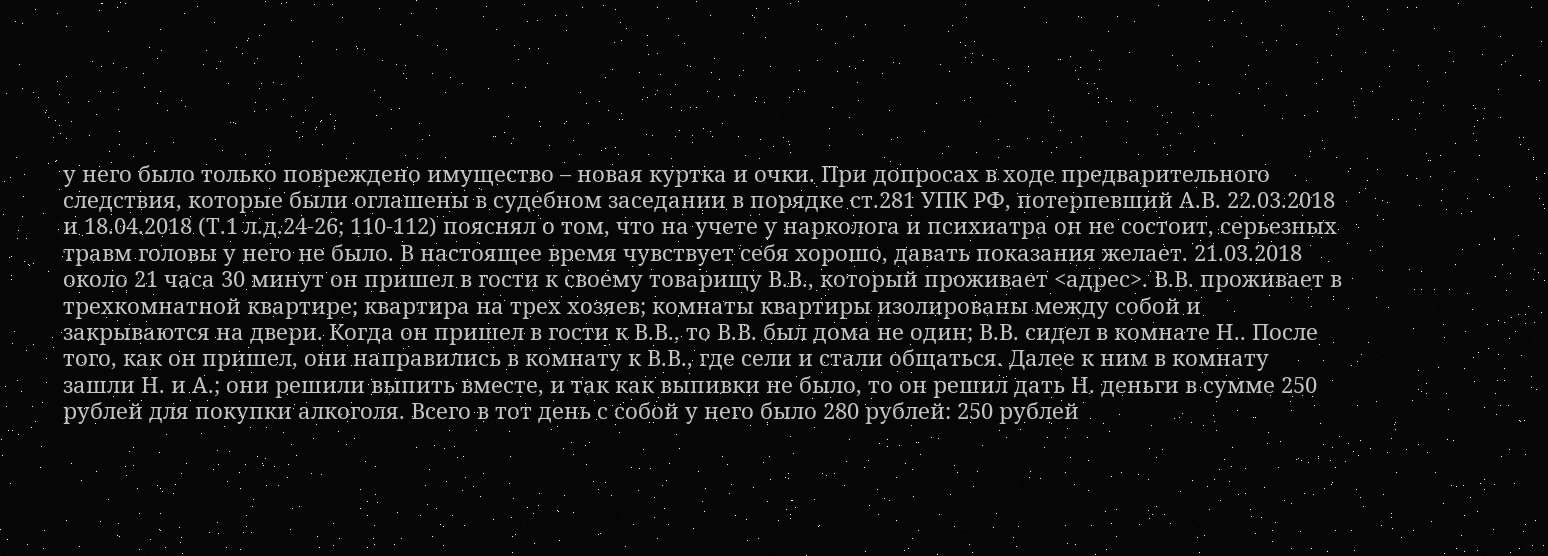у него было только повреждено имущество – новая куртка и очки. При допросах в ходе предварительного следствия, которые были оглашены в судебном заседании в порядке ст.281 УПК РФ, потерпевший А.В. 22.03.2018 и 18.04.2018 (Т.1 л.д.24-26; 110-112) пояснял о том, что на учете у нарколога и психиатра он не состоит, серьезных травм головы у него не было. В настоящее время чувствует себя хорошо, давать показания желает. 21.03.2018 около 21 часа 30 минут он пришел в гости к своему товарищу В.В., который проживает <адрес>. В.В. проживает в трехкомнатной квартире; квартира на трех хозяев; комнаты квартиры изолированы между собой и закрываются на двери. Когда он пришел в гости к В.В., то В.В. был дома не один; В.В. сидел в комнате Н.. После того, как он пришел, они направились в комнату к В.В., где сели и стали общаться. Далее к ним в комнату зашли Н. и А.; они решили выпить вместе, и так как выпивки не было, то он решил дать Н. деньги в сумме 250 рублей для покупки алкоголя. Всего в тот день с собой у него было 280 рублей: 250 рублей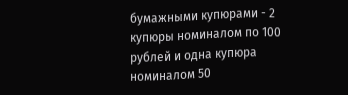бумажными купюрами - 2 купюры номиналом по 100 рублей и одна купюра номиналом 50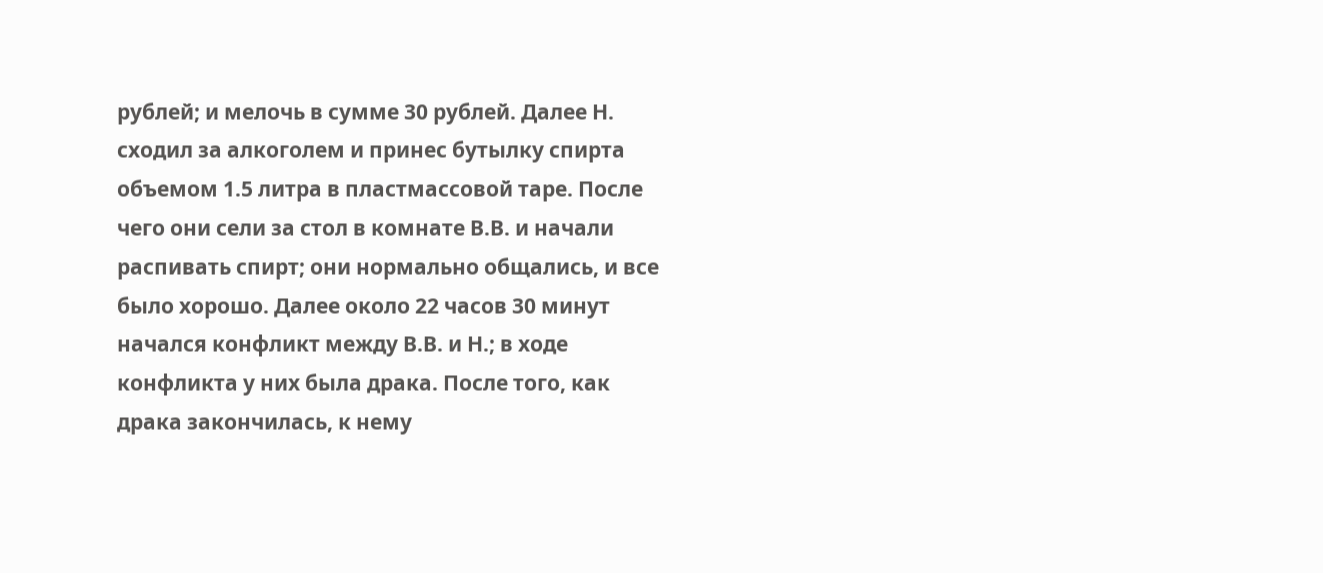рублей; и мелочь в сумме 30 рублей. Далее Н. сходил за алкоголем и принес бутылку спирта объемом 1.5 литра в пластмассовой таре. После чего они сели за стол в комнате В.В. и начали распивать спирт; они нормально общались, и все было хорошо. Далее около 22 часов 30 минут начался конфликт между В.В. и Н.; в ходе конфликта у них была драка. После того, как драка закончилась, к нему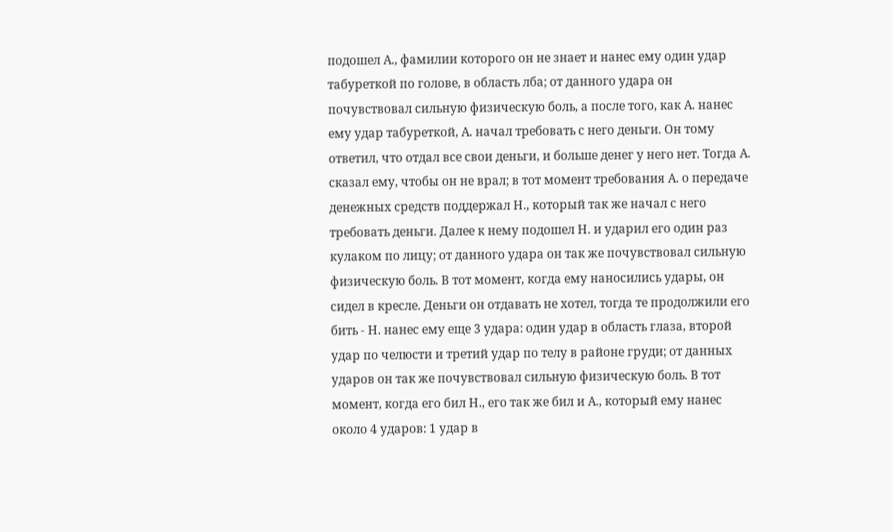подошел А., фамилии которого он не знает и нанес ему один удар табуреткой по голове, в область лба; от данного удара он почувствовал сильную физическую боль, а после того, как А. нанес ему удар табуреткой, А. начал требовать с него деньги. Он тому ответил, что отдал все свои деньги, и больше денег у него нет. Тогда А. сказал ему, чтобы он не врал; в тот момент требования А. о передаче денежных средств поддержал Н., который так же начал с него требовать деньги. Далее к нему подошел Н. и ударил его один раз кулаком по лицу; от данного удара он так же почувствовал сильную физическую боль. В тот момент, когда ему наносились удары, он сидел в кресле. Деньги он отдавать не хотел, тогда те продолжили его бить - Н. нанес ему еще 3 удара: один удар в область глаза, второй удар по челюсти и третий удар по телу в районе груди; от данных ударов он так же почувствовал сильную физическую боль. В тот момент, когда его бил Н., его так же бил и А., который ему нанес около 4 ударов: 1 удар в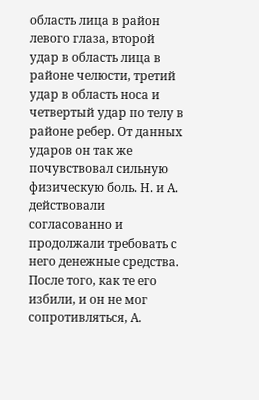область лица в район левого глаза, второй удар в область лица в районе челюсти, третий удар в область носа и четвертый удар по телу в районе ребер. От данных ударов он так же почувствовал сильную физическую боль. Н. и А. действовали согласованно и продолжали требовать с него денежные средства. После того, как те его избили, и он не мог сопротивляться, А.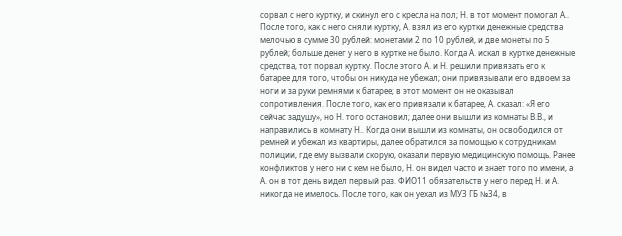сорвал с него куртку, и скинул его с кресла на пол; Н. в тот момент помогал А.. После того, как с него сняли куртку, А. взял из его куртки денежные средства мелочью в сумме 30 рублей: монетами 2 по 10 рублей, и две монеты по 5 рублей; больше денег у него в куртке не было. Когда А. искал в куртке денежные средства, тот порвал куртку. После этого А. и Н. решили привязать его к батарее для того, чтобы он никуда не убежал; они привязывали его вдвоем за ноги и за руки ремнями к батарее; в этот момент он не оказывал сопротивления. После того, как его привязали к батарее, А. сказал: «Я его сейчас задушу», но Н. того остановил; далее они вышли из комнаты В.В., и направились в комнату Н.. Когда они вышли из комнаты, он освободился от ремней и убежал из квартиры, далее обратился за помощью к сотрудникам полиции, где ему вызвали скорую, оказали первую медицинскую помощь. Ранее конфликтов у него ни с кем не было, Н. он видел часто и знает того по имени, а А. он в тот день видел первый раз. ФИО11 обязательств у него перед Н. и А. никогда не имелось. После того, как он уехал из МУЗ ГБ №34, в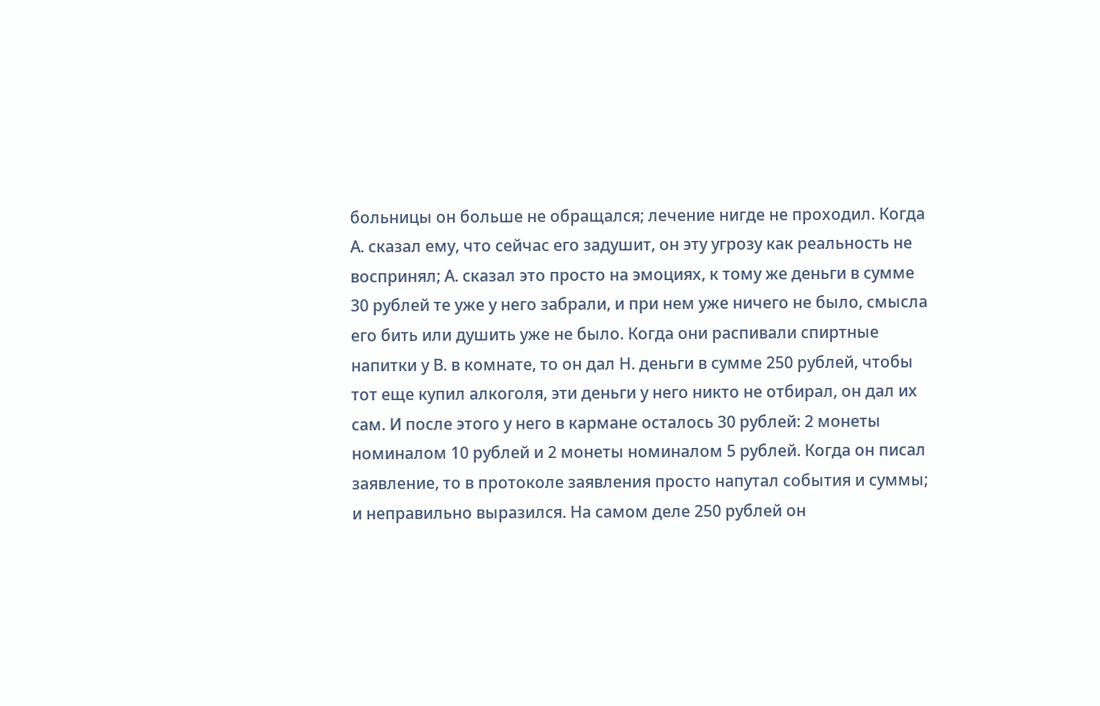больницы он больше не обращался; лечение нигде не проходил. Когда А. сказал ему, что сейчас его задушит, он эту угрозу как реальность не воспринял; А. сказал это просто на эмоциях, к тому же деньги в сумме 30 рублей те уже у него забрали, и при нем уже ничего не было, смысла его бить или душить уже не было. Когда они распивали спиртные напитки у В. в комнате, то он дал Н. деньги в сумме 250 рублей, чтобы тот еще купил алкоголя, эти деньги у него никто не отбирал, он дал их сам. И после этого у него в кармане осталось 30 рублей: 2 монеты номиналом 10 рублей и 2 монеты номиналом 5 рублей. Когда он писал заявление, то в протоколе заявления просто напутал события и суммы; и неправильно выразился. На самом деле 250 рублей он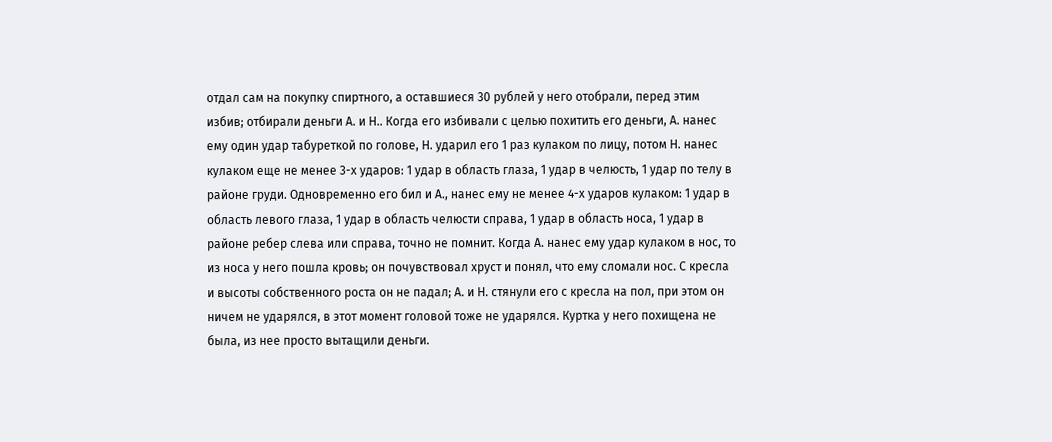отдал сам на покупку спиртного, а оставшиеся 30 рублей у него отобрали, перед этим избив; отбирали деньги А. и Н.. Когда его избивали с целью похитить его деньги, А. нанес ему один удар табуреткой по голове, Н. ударил его 1 раз кулаком по лицу, потом Н. нанес кулаком еще не менее 3-х ударов: 1 удар в область глаза, 1 удар в челюсть, 1 удар по телу в районе груди. Одновременно его бил и А., нанес ему не менее 4-х ударов кулаком: 1 удар в область левого глаза, 1 удар в область челюсти справа, 1 удар в область носа, 1 удар в районе ребер слева или справа, точно не помнит. Когда А. нанес ему удар кулаком в нос, то из носа у него пошла кровь; он почувствовал хруст и понял, что ему сломали нос. С кресла и высоты собственного роста он не падал; А. и Н. стянули его с кресла на пол, при этом он ничем не ударялся, в этот момент головой тоже не ударялся. Куртка у него похищена не была, из нее просто вытащили деньги.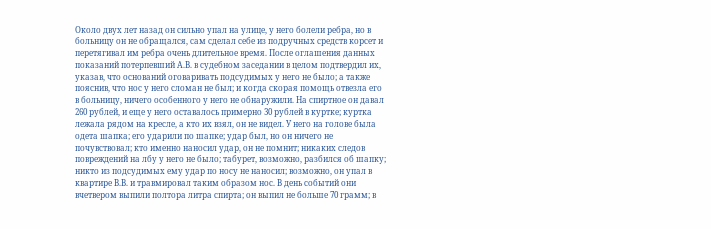Около двух лет назад он сильно упал на улице, у него болели ребра, но в больницу он не обращался, сам сделал себе из подручных средств корсет и перетягивал им ребра очень длительное время. После оглашения данных показаний потерпевший А.В. в судебном заседании в целом подтвердил их, указав, что оснований оговаривать подсудимых у него не было; а также пояснив, что нос у него сломан не был; и когда скорая помощь отвезла его в больницу, ничего особенного у него не обнаружили. На спиртное он давал 260 рублей, и еще у него оставалось примерно 30 рублей в куртке; куртка лежала рядом на кресле, а кто их взял, он не видел. У него на голове была одета шапка; его ударили по шапке; удар был, но он ничего не почувствовал; кто именно наносил удар, он не помнит; никаких следов повреждений на лбу у него не было; табурет, возможно, разбился об шапку; никто из подсудимых ему удар по носу не наносил; возможно, он упал в квартире В.В. и травмировал таким образом нос. В день событий они вчетвером выпили полтора литра спирта; он выпил не больше 70 грамм; в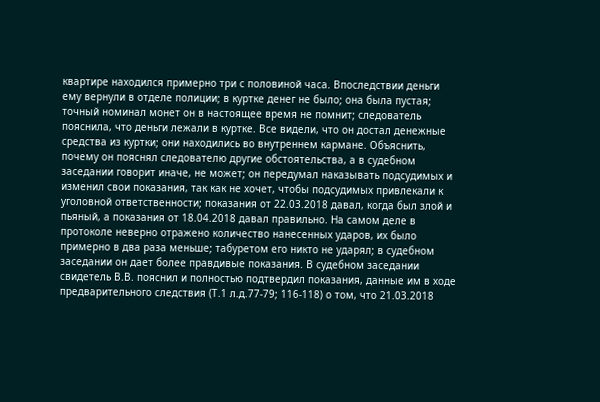квартире находился примерно три с половиной часа. Впоследствии деньги ему вернули в отделе полиции; в куртке денег не было; она была пустая; точный номинал монет он в настоящее время не помнит; следователь пояснила, что деньги лежали в куртке. Все видели, что он достал денежные средства из куртки; они находились во внутреннем кармане. Объяснить, почему он пояснял следователю другие обстоятельства, а в судебном заседании говорит иначе, не может; он передумал наказывать подсудимых и изменил свои показания, так как не хочет, чтобы подсудимых привлекали к уголовной ответственности; показания от 22.03.2018 давал, когда был злой и пьяный, а показания от 18.04.2018 давал правильно. На самом деле в протоколе неверно отражено количество нанесенных ударов, их было примерно в два раза меньше; табуретом его никто не ударял; в судебном заседании он дает более правдивые показания. В судебном заседании свидетель В.В. пояснил и полностью подтвердил показания, данные им в ходе предварительного следствия (Т.1 л.д.77-79; 116-118) о том, что 21.03.2018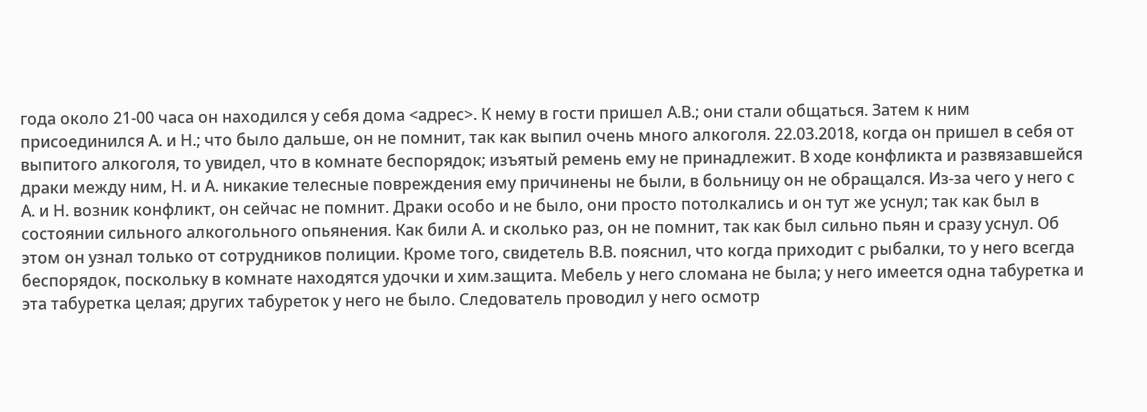года около 21-00 часа он находился у себя дома <адрес>. К нему в гости пришел А.В.; они стали общаться. Затем к ним присоединился А. и Н.; что было дальше, он не помнит, так как выпил очень много алкоголя. 22.03.2018, когда он пришел в себя от выпитого алкоголя, то увидел, что в комнате беспорядок; изъятый ремень ему не принадлежит. В ходе конфликта и развязавшейся драки между ним, Н. и А. никакие телесные повреждения ему причинены не были, в больницу он не обращался. Из-за чего у него с А. и Н. возник конфликт, он сейчас не помнит. Драки особо и не было, они просто потолкались и он тут же уснул; так как был в состоянии сильного алкогольного опьянения. Как били А. и сколько раз, он не помнит, так как был сильно пьян и сразу уснул. Об этом он узнал только от сотрудников полиции. Кроме того, свидетель В.В. пояснил, что когда приходит с рыбалки, то у него всегда беспорядок, поскольку в комнате находятся удочки и хим.защита. Мебель у него сломана не была; у него имеется одна табуретка и эта табуретка целая; других табуреток у него не было. Следователь проводил у него осмотр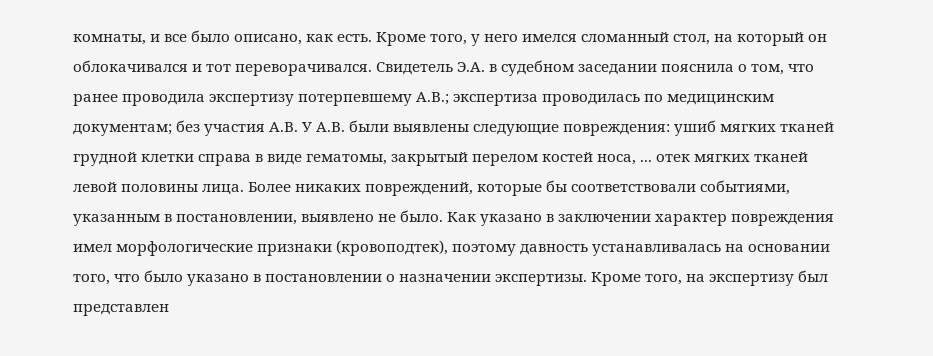комнаты, и все было описано, как есть. Кроме того, у него имелся сломанный стол, на который он облокачивался и тот переворачивался. Свидетель Э.А. в судебном заседании пояснила о том, что ранее проводила экспертизу потерпевшему А.В.; экспертиза проводилась по медицинским документам; без участия А.В. У А.В. были выявлены следующие повреждения: ушиб мягких тканей грудной клетки справа в виде гематомы, закрытый перелом костей носа, ... отек мягких тканей левой половины лица. Более никаких повреждений, которые бы соответствовали событиями, указанным в постановлении, выявлено не было. Как указано в заключении характер повреждения имел морфологические признаки (кровоподтек), поэтому давность устанавливалась на основании того, что было указано в постановлении о назначении экспертизы. Кроме того, на экспертизу был представлен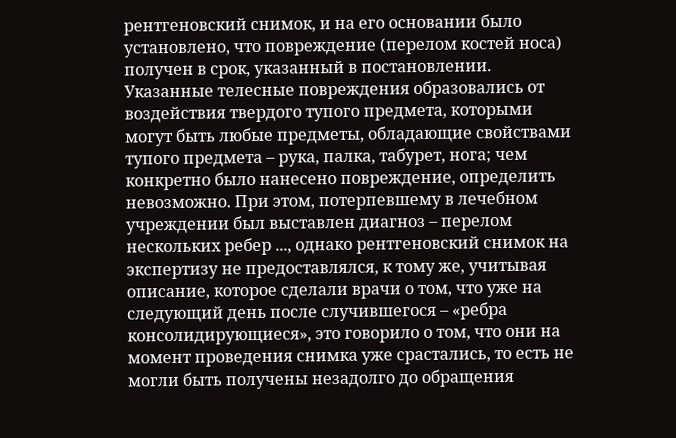рентгеновский снимок, и на его основании было установлено, что повреждение (перелом костей носа) получен в срок, указанный в постановлении. Указанные телесные повреждения образовались от воздействия твердого тупого предмета, которыми могут быть любые предметы, обладающие свойствами тупого предмета – рука, палка, табурет, нога; чем конкретно было нанесено повреждение, определить невозможно. При этом, потерпевшему в лечебном учреждении был выставлен диагноз – перелом нескольких ребер ..., однако рентгеновский снимок на экспертизу не предоставлялся, к тому же, учитывая описание, которое сделали врачи о том, что уже на следующий день после случившегося – «ребра консолидирующиеся», это говорило о том, что они на момент проведения снимка уже срастались, то есть не могли быть получены незадолго до обращения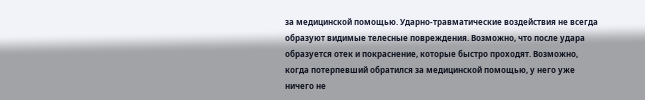за медицинской помощью. Ударно-травматические воздействия не всегда образуют видимые телесные повреждения. Возможно, что после удара образуется отек и покраснение, которые быстро проходят. Возможно, когда потерпевший обратился за медицинской помощью, у него уже ничего не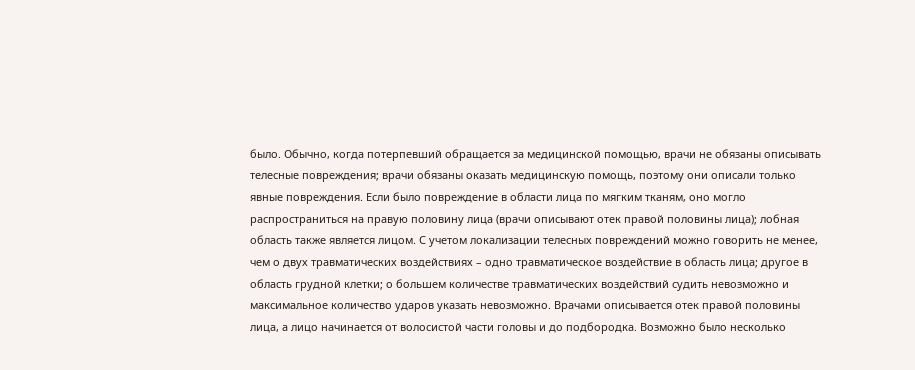было. Обычно, когда потерпевший обращается за медицинской помощью, врачи не обязаны описывать телесные повреждения; врачи обязаны оказать медицинскую помощь, поэтому они описали только явные повреждения. Если было повреждение в области лица по мягким тканям, оно могло распространиться на правую половину лица (врачи описывают отек правой половины лица); лобная область также является лицом. С учетом локализации телесных повреждений можно говорить не менее, чем о двух травматических воздействиях – одно травматическое воздействие в область лица; другое в область грудной клетки; о большем количестве травматических воздействий судить невозможно и максимальное количество ударов указать невозможно. Врачами описывается отек правой половины лица, а лицо начинается от волосистой части головы и до подбородка. Возможно было несколько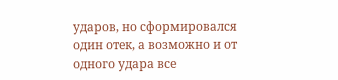ударов, но сформировался один отек, а возможно и от одного удара все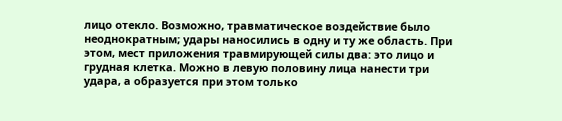лицо отекло. Возможно, травматическое воздействие было неоднократным; удары наносились в одну и ту же область. При этом, мест приложения травмирующей силы два: это лицо и грудная клетка. Можно в левую половину лица нанести три удара, а образуется при этом только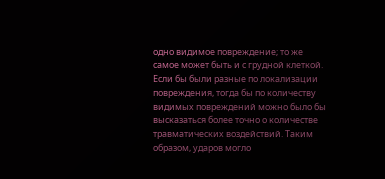одно видимое повреждение; то же самое может быть и с грудной клеткой. Если бы были разные по локализации повреждения, тогда бы по количеству видимых повреждений можно было бы высказаться более точно о количестве травматических воздействий. Таким образом, ударов могло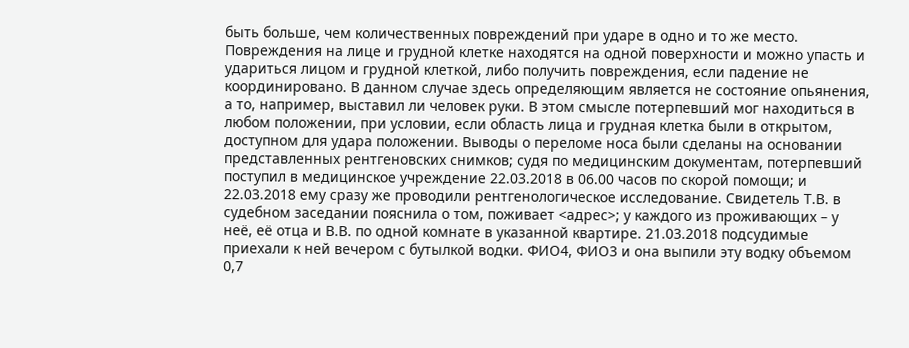быть больше, чем количественных повреждений при ударе в одно и то же место. Повреждения на лице и грудной клетке находятся на одной поверхности и можно упасть и удариться лицом и грудной клеткой, либо получить повреждения, если падение не координировано. В данном случае здесь определяющим является не состояние опьянения, а то, например, выставил ли человек руки. В этом смысле потерпевший мог находиться в любом положении, при условии, если область лица и грудная клетка были в открытом, доступном для удара положении. Выводы о переломе носа были сделаны на основании представленных рентгеновских снимков; судя по медицинским документам, потерпевший поступил в медицинское учреждение 22.03.2018 в 06.00 часов по скорой помощи; и 22.03.2018 ему сразу же проводили рентгенологическое исследование. Свидетель Т.В. в судебном заседании пояснила о том, поживает <адрес>; у каждого из проживающих – у неё, её отца и В.В. по одной комнате в указанной квартире. 21.03.2018 подсудимые приехали к ней вечером с бутылкой водки. ФИО4, ФИО3 и она выпили эту водку объемом 0,7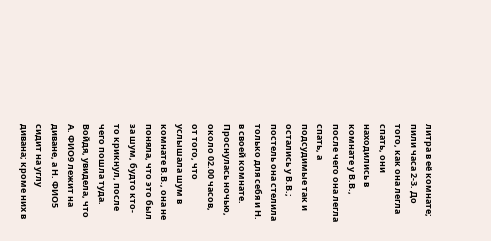литра в её комнате; пили часа 2-3. До того, как она легла спать, они находились в комнате у В.В., после чего она легла спать, а подсудимые так и остались у В.В.; постель она стелила только для себя и Н. в своей комнате. Проснулась ночью, около 02.00 часов, от того, что услышала шум в комнате В.В., она не поняла, что это был за шум, будто кто-то крикнул, после чего пошла туда. Войдя, увидела, что А. ФИО9 лежит на диване, а Н. ФИО5 сидит на углу дивана; кроме них в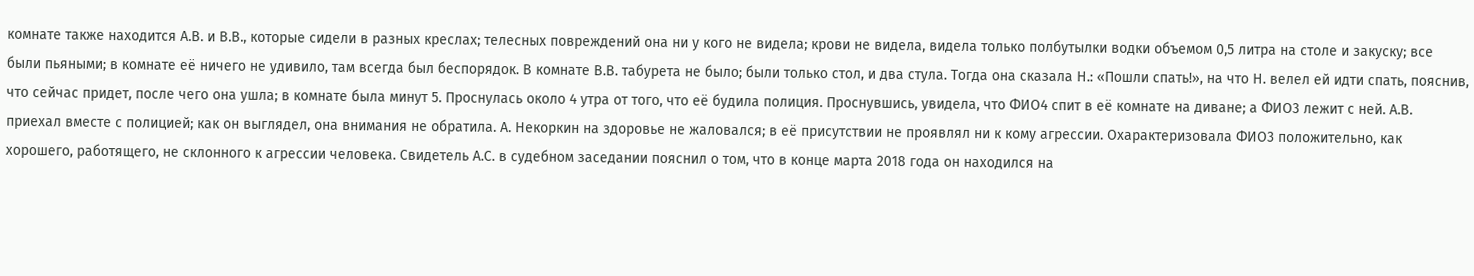комнате также находится А.В. и В.В., которые сидели в разных креслах; телесных повреждений она ни у кого не видела; крови не видела, видела только полбутылки водки объемом 0,5 литра на столе и закуску; все были пьяными; в комнате её ничего не удивило, там всегда был беспорядок. В комнате В.В. табурета не было; были только стол, и два стула. Тогда она сказала Н.: «Пошли спать!», на что Н. велел ей идти спать, пояснив, что сейчас придет, после чего она ушла; в комнате была минут 5. Проснулась около 4 утра от того, что её будила полиция. Проснувшись, увидела, что ФИО4 спит в её комнате на диване; а ФИО3 лежит с ней. А.В. приехал вместе с полицией; как он выглядел, она внимания не обратила. А. Некоркин на здоровье не жаловался; в её присутствии не проявлял ни к кому агрессии. Охарактеризовала ФИО3 положительно, как хорошего, работящего, не склонного к агрессии человека. Свидетель А.С. в судебном заседании пояснил о том, что в конце марта 2018 года он находился на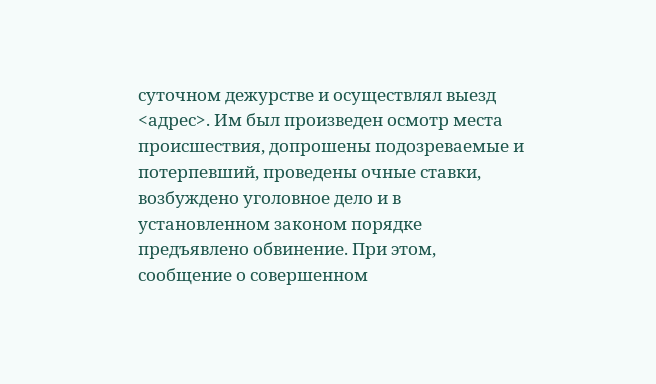суточном дежурстве и осуществлял выезд <адрес>. Им был произведен осмотр места происшествия, допрошены подозреваемые и потерпевший, проведены очные ставки, возбуждено уголовное дело и в установленном законом порядке предъявлено обвинение. При этом, сообщение о совершенном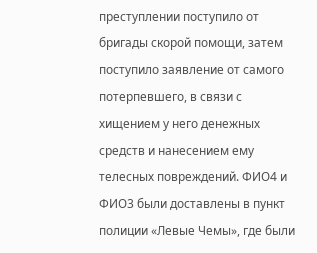преступлении поступило от бригады скорой помощи, затем поступило заявление от самого потерпевшего, в связи с хищением у него денежных средств и нанесением ему телесных повреждений. ФИО4 и ФИО3 были доставлены в пункт полиции «Левые Чемы», где были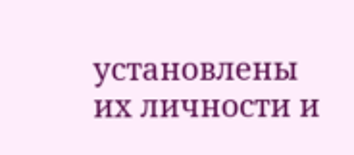установлены их личности и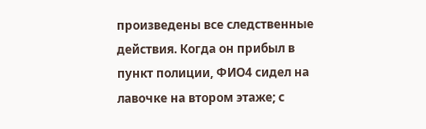произведены все следственные действия. Когда он прибыл в пункт полиции, ФИО4 сидел на лавочке на втором этаже; с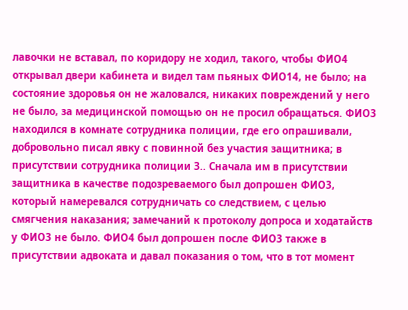лавочки не вставал, по коридору не ходил, такого, чтобы ФИО4 открывал двери кабинета и видел там пьяных ФИО14, не было; на состояние здоровья он не жаловался, никаких повреждений у него не было, за медицинской помощью он не просил обращаться. ФИО3 находился в комнате сотрудника полиции, где его опрашивали, добровольно писал явку с повинной без участия защитника; в присутствии сотрудника полиции З.. Сначала им в присутствии защитника в качестве подозреваемого был допрошен ФИО3, который намеревался сотрудничать со следствием, с целью смягчения наказания; замечаний к протоколу допроса и ходатайств у ФИО3 не было. ФИО4 был допрошен после ФИО3 также в присутствии адвоката и давал показания о том, что в тот момент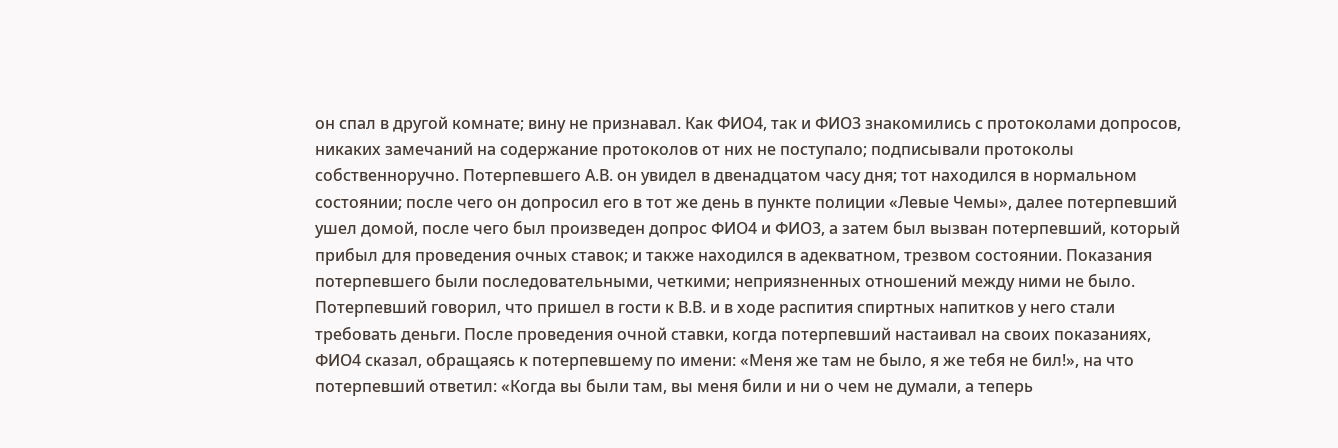он спал в другой комнате; вину не признавал. Как ФИО4, так и ФИО3 знакомились с протоколами допросов, никаких замечаний на содержание протоколов от них не поступало; подписывали протоколы собственноручно. Потерпевшего А.В. он увидел в двенадцатом часу дня; тот находился в нормальном состоянии; после чего он допросил его в тот же день в пункте полиции «Левые Чемы», далее потерпевший ушел домой, после чего был произведен допрос ФИО4 и ФИО3, а затем был вызван потерпевший, который прибыл для проведения очных ставок; и также находился в адекватном, трезвом состоянии. Показания потерпевшего были последовательными, четкими; неприязненных отношений между ними не было. Потерпевший говорил, что пришел в гости к В.В. и в ходе распития спиртных напитков у него стали требовать деньги. После проведения очной ставки, когда потерпевший настаивал на своих показаниях, ФИО4 сказал, обращаясь к потерпевшему по имени: «Меня же там не было, я же тебя не бил!», на что потерпевший ответил: «Когда вы были там, вы меня били и ни о чем не думали, а теперь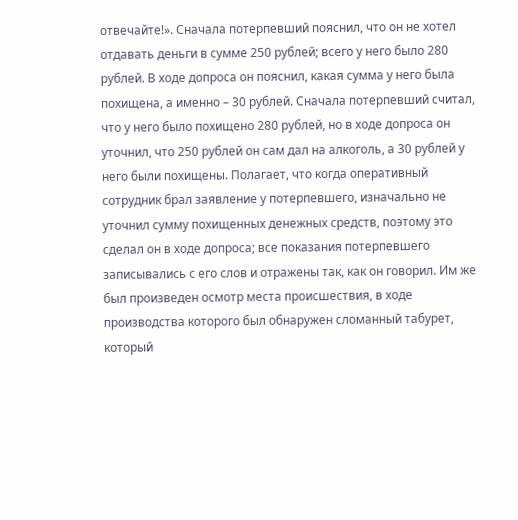отвечайте!». Сначала потерпевший пояснил, что он не хотел отдавать деньги в сумме 250 рублей; всего у него было 280 рублей. В ходе допроса он пояснил, какая сумма у него была похищена, а именно – 30 рублей. Сначала потерпевший считал, что у него было похищено 280 рублей, но в ходе допроса он уточнил, что 250 рублей он сам дал на алкоголь, а 30 рублей у него были похищены. Полагает, что когда оперативный сотрудник брал заявление у потерпевшего, изначально не уточнил сумму похищенных денежных средств, поэтому это сделал он в ходе допроса; все показания потерпевшего записывались с его слов и отражены так, как он говорил. Им же был произведен осмотр места происшествия, в ходе производства которого был обнаружен сломанный табурет, который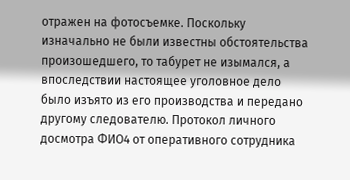отражен на фотосъемке. Поскольку изначально не были известны обстоятельства произошедшего, то табурет не изымался, а впоследствии настоящее уголовное дело было изъято из его производства и передано другому следователю. Протокол личного досмотра ФИО4 от оперативного сотрудника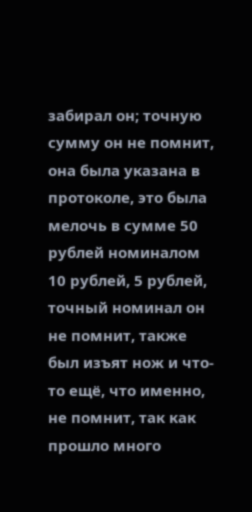забирал он; точную сумму он не помнит, она была указана в протоколе, это была мелочь в сумме 50 рублей номиналом 10 рублей, 5 рублей, точный номинал он не помнит, также был изъят нож и что-то ещё, что именно, не помнит, так как прошло много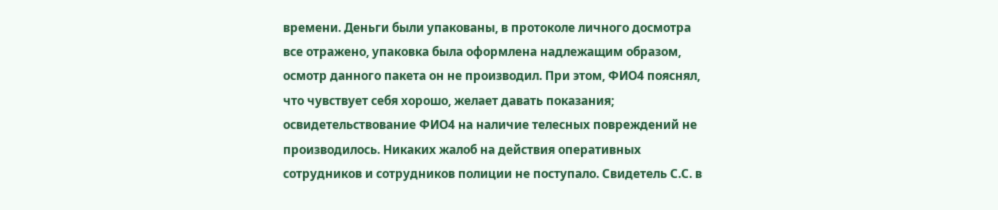времени. Деньги были упакованы, в протоколе личного досмотра все отражено, упаковка была оформлена надлежащим образом, осмотр данного пакета он не производил. При этом, ФИО4 пояснял, что чувствует себя хорошо, желает давать показания; освидетельствование ФИО4 на наличие телесных повреждений не производилось. Никаких жалоб на действия оперативных сотрудников и сотрудников полиции не поступало. Свидетель С.С. в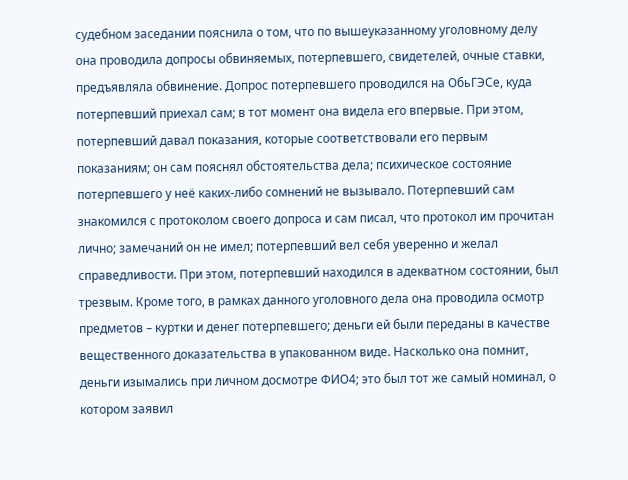судебном заседании пояснила о том, что по вышеуказанному уголовному делу она проводила допросы обвиняемых, потерпевшего, свидетелей, очные ставки, предъявляла обвинение. Допрос потерпевшего проводился на ОбьГЭСе, куда потерпевший приехал сам; в тот момент она видела его впервые. При этом, потерпевший давал показания, которые соответствовали его первым показаниям; он сам пояснял обстоятельства дела; психическое состояние потерпевшего у неё каких-либо сомнений не вызывало. Потерпевший сам знакомился с протоколом своего допроса и сам писал, что протокол им прочитан лично; замечаний он не имел; потерпевший вел себя уверенно и желал справедливости. При этом, потерпевший находился в адекватном состоянии, был трезвым. Кроме того, в рамках данного уголовного дела она проводила осмотр предметов – куртки и денег потерпевшего; деньги ей были переданы в качестве вещественного доказательства в упакованном виде. Насколько она помнит, деньги изымались при личном досмотре ФИО4; это был тот же самый номинал, о котором заявил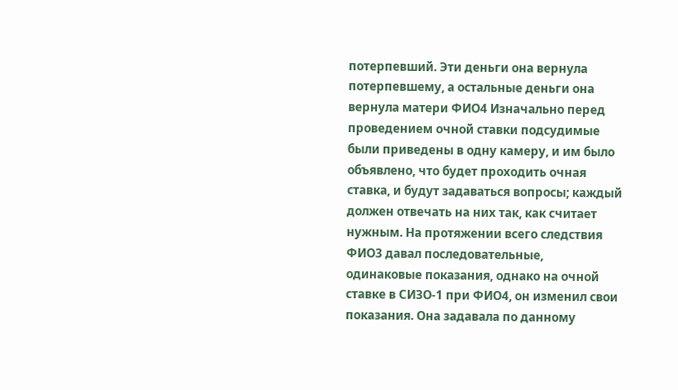потерпевший. Эти деньги она вернула потерпевшему, а остальные деньги она вернула матери ФИО4 Изначально перед проведением очной ставки подсудимые были приведены в одну камеру, и им было объявлено, что будет проходить очная ставка, и будут задаваться вопросы; каждый должен отвечать на них так, как считает нужным. На протяжении всего следствия ФИО3 давал последовательные, одинаковые показания, однако на очной ставке в СИЗО-1 при ФИО4, он изменил свои показания. Она задавала по данному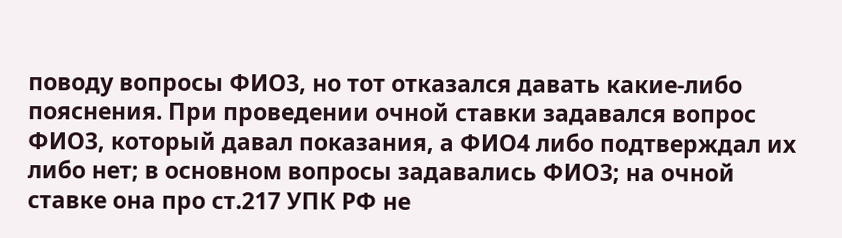поводу вопросы ФИО3, но тот отказался давать какие-либо пояснения. При проведении очной ставки задавался вопрос ФИО3, который давал показания, а ФИО4 либо подтверждал их либо нет; в основном вопросы задавались ФИО3; на очной ставке она про ст.217 УПК РФ не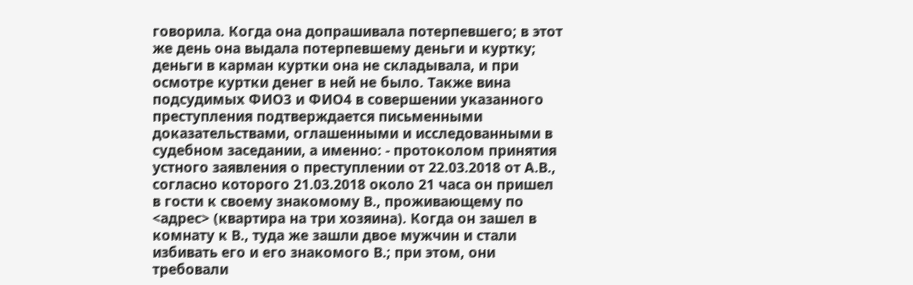говорила. Когда она допрашивала потерпевшего; в этот же день она выдала потерпевшему деньги и куртку; деньги в карман куртки она не складывала, и при осмотре куртки денег в ней не было. Также вина подсудимых ФИО3 и ФИО4 в совершении указанного преступления подтверждается письменными доказательствами, оглашенными и исследованными в судебном заседании, а именно: - протоколом принятия устного заявления о преступлении от 22.03.2018 от А.В., согласно которого 21.03.2018 около 21 часа он пришел в гости к своему знакомому В., проживающему по <адрес> (квартира на три хозяина). Когда он зашел в комнату к В., туда же зашли двое мужчин и стали избивать его и его знакомого В.; при этом, они требовали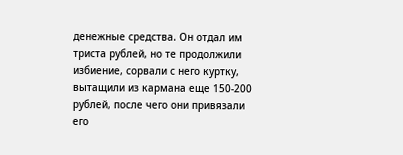денежные средства. Он отдал им триста рублей, но те продолжили избиение, сорвали с него куртку, вытащили из кармана еще 150-200 рублей, после чего они привязали его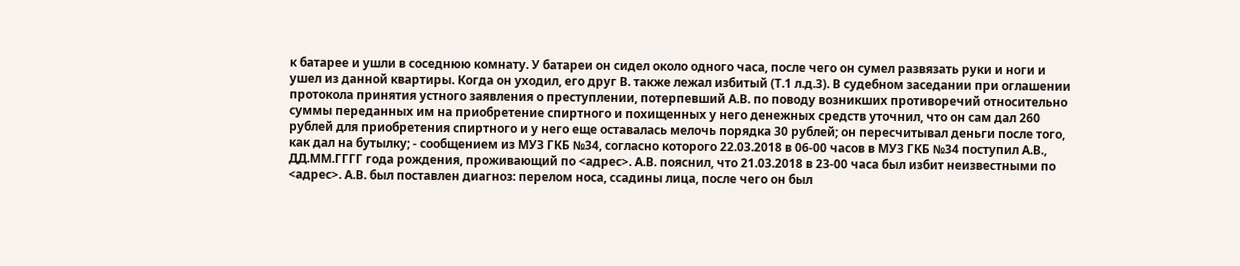к батарее и ушли в соседнюю комнату. У батареи он сидел около одного часа, после чего он сумел развязать руки и ноги и ушел из данной квартиры. Когда он уходил, его друг В. также лежал избитый (Т.1 л.д.3). В судебном заседании при оглашении протокола принятия устного заявления о преступлении, потерпевший А.В. по поводу возникших противоречий относительно суммы переданных им на приобретение спиртного и похищенных у него денежных средств уточнил, что он сам дал 260 рублей для приобретения спиртного и у него еще оставалась мелочь порядка 30 рублей; он пересчитывал деньги после того, как дал на бутылку; - сообщением из МУЗ ГКБ №34, согласно которого 22.03.2018 в 06-00 часов в МУЗ ГКБ №34 поступил А.В., ДД.ММ.ГГГГ года рождения, проживающий по <адрес>. А.В. пояснил, что 21.03.2018 в 23-00 часа был избит неизвестными по <адрес>. А.В. был поставлен диагноз: перелом носа, ссадины лица, после чего он был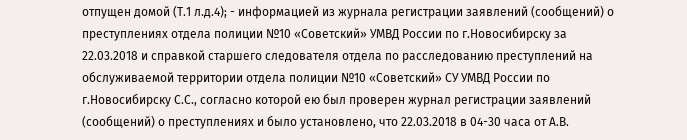отпущен домой (Т.1 л.д.4); - информацией из журнала регистрации заявлений (сообщений) о преступлениях отдела полиции №10 «Советский» УМВД России по г.Новосибирску за 22.03.2018 и справкой старшего следователя отдела по расследованию преступлений на обслуживаемой территории отдела полиции №10 «Советский» СУ УМВД России по г.Новосибирску С.С., согласно которой ею был проверен журнал регистрации заявлений (сообщений) о преступлениях и было установлено, что 22.03.2018 в 04-30 часа от А.В.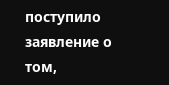поступило заявление о том,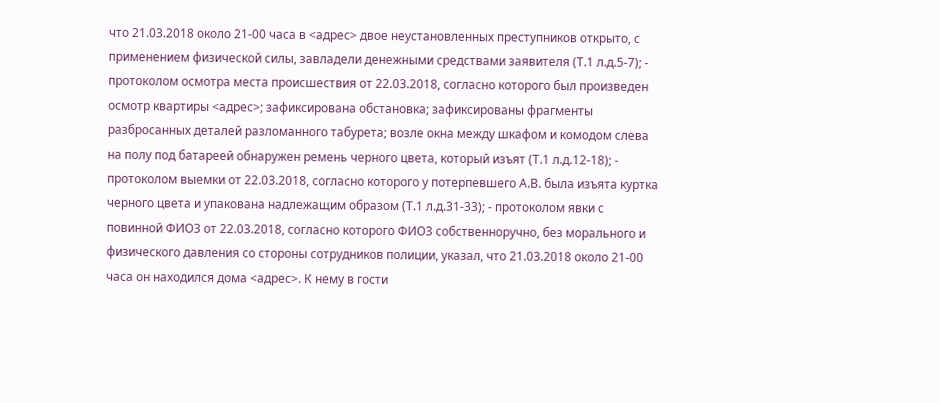что 21.03.2018 около 21-00 часа в <адрес> двое неустановленных преступников открыто, с применением физической силы, завладели денежными средствами заявителя (Т.1 л.д.5-7); - протоколом осмотра места происшествия от 22.03.2018, согласно которого был произведен осмотр квартиры <адрес>; зафиксирована обстановка; зафиксированы фрагменты разбросанных деталей разломанного табурета; возле окна между шкафом и комодом слева на полу под батареей обнаружен ремень черного цвета, который изъят (Т.1 л.д.12-18); - протоколом выемки от 22.03.2018, согласно которого у потерпевшего А.В. была изъята куртка черного цвета и упакована надлежащим образом (Т.1 л.д.31-33); - протоколом явки с повинной ФИО3 от 22.03.2018, согласно которого ФИО3 собственноручно, без морального и физического давления со стороны сотрудников полиции, указал, что 21.03.2018 около 21-00 часа он находился дома <адрес>. К нему в гости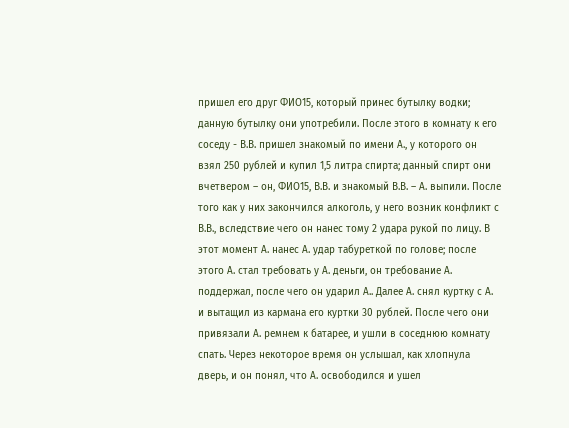пришел его друг ФИО15, который принес бутылку водки; данную бутылку они употребили. После этого в комнату к его соседу - В.В. пришел знакомый по имени А., у которого он взял 250 рублей и купил 1,5 литра спирта; данный спирт они вчетвером – он, ФИО15, В.В. и знакомый В.В. – А. выпили. После того как у них закончился алкоголь, у него возник конфликт с В.В., вследствие чего он нанес тому 2 удара рукой по лицу. В этот момент А. нанес А. удар табуреткой по голове; после этого А. стал требовать у А. деньги, он требование А. поддержал, после чего он ударил А.. Далее А. снял куртку с А. и вытащил из кармана его куртки 30 рублей. После чего они привязали А. ремнем к батарее, и ушли в соседнюю комнату спать. Через некоторое время он услышал, как хлопнула дверь, и он понял, что А. освободился и ушел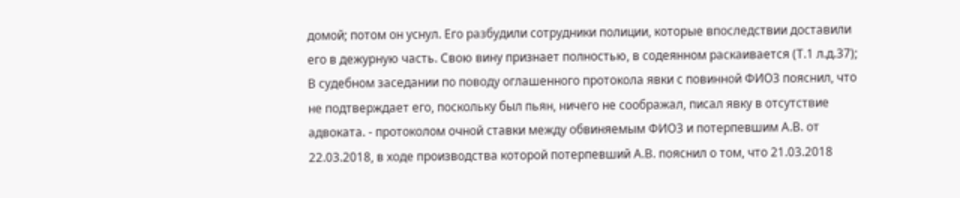домой; потом он уснул. Его разбудили сотрудники полиции, которые впоследствии доставили его в дежурную часть. Свою вину признает полностью, в содеянном раскаивается (Т.1 л.д.37); В судебном заседании по поводу оглашенного протокола явки с повинной ФИО3 пояснил, что не подтверждает его, поскольку был пьян, ничего не соображал, писал явку в отсутствие адвоката. - протоколом очной ставки между обвиняемым ФИО3 и потерпевшим А.В. от 22.03.2018, в ходе производства которой потерпевший А.В. пояснил о том, что 21.03.2018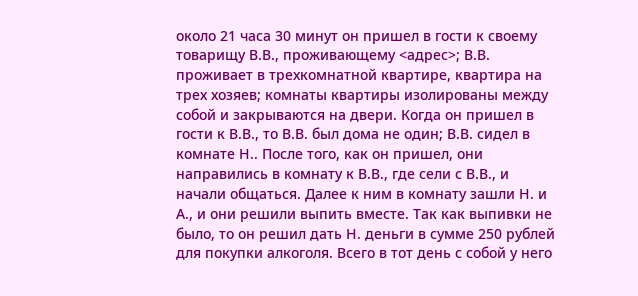около 21 часа 30 минут он пришел в гости к своему товарищу В.В., проживающему <адрес>; В.В. проживает в трехкомнатной квартире, квартира на трех хозяев; комнаты квартиры изолированы между собой и закрываются на двери. Когда он пришел в гости к В.В., то В.В. был дома не один; В.В. сидел в комнате Н.. После того, как он пришел, они направились в комнату к В.В., где сели с В.В., и начали общаться. Далее к ним в комнату зашли Н. и А., и они решили выпить вместе. Так как выпивки не было, то он решил дать Н. деньги в сумме 250 рублей для покупки алкоголя. Всего в тот день с собой у него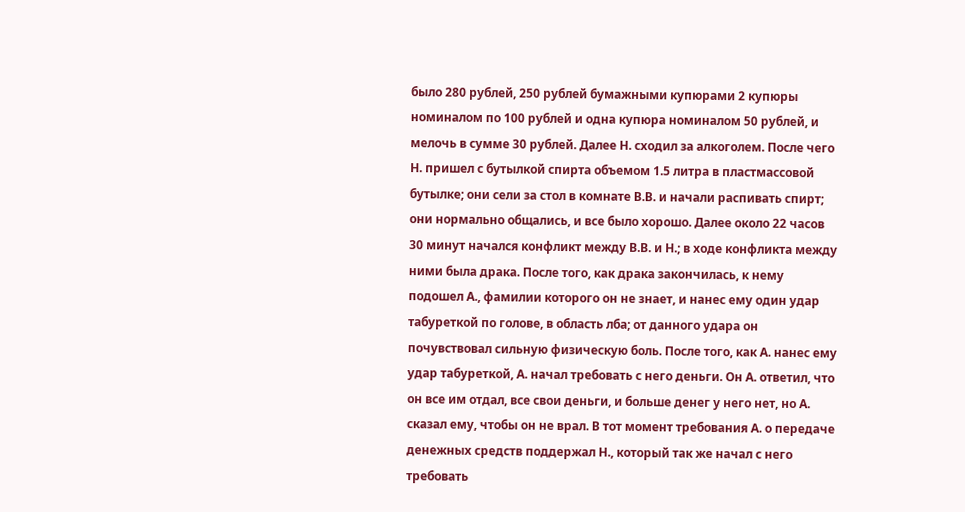было 280 рублей, 250 рублей бумажными купюрами 2 купюры номиналом по 100 рублей и одна купюра номиналом 50 рублей, и мелочь в сумме 30 рублей. Далее Н. сходил за алкоголем. После чего Н. пришел с бутылкой спирта объемом 1.5 литра в пластмассовой бутылке; они сели за стол в комнате В.В. и начали распивать спирт; они нормально общались, и все было хорошо. Далее около 22 часов 30 минут начался конфликт между В.В. и Н.; в ходе конфликта между ними была драка. После того, как драка закончилась, к нему подошел А., фамилии которого он не знает, и нанес ему один удар табуреткой по голове, в область лба; от данного удара он почувствовал сильную физическую боль. После того, как А. нанес ему удар табуреткой, А. начал требовать с него деньги. Он А. ответил, что он все им отдал, все свои деньги, и больше денег у него нет, но А. сказал ему, чтобы он не врал. В тот момент требования А. о передаче денежных средств поддержал Н., который так же начал с него требовать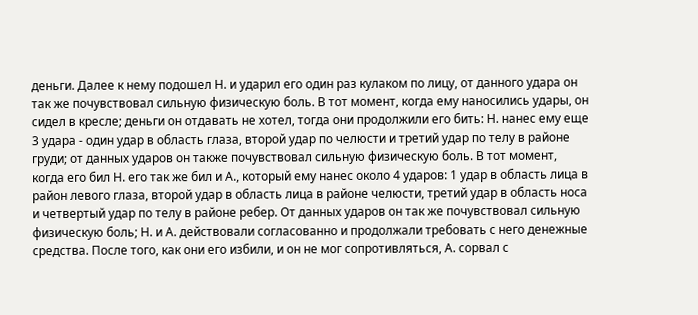деньги. Далее к нему подошел Н. и ударил его один раз кулаком по лицу, от данного удара он так же почувствовал сильную физическую боль. В тот момент, когда ему наносились удары, он сидел в кресле; деньги он отдавать не хотел, тогда они продолжили его бить: Н. нанес ему еще 3 удара - один удар в область глаза, второй удар по челюсти и третий удар по телу в районе груди; от данных ударов он также почувствовал сильную физическую боль. В тот момент, когда его бил Н. его так же бил и А., который ему нанес около 4 ударов: 1 удар в область лица в район левого глаза, второй удар в область лица в районе челюсти, третий удар в область носа и четвертый удар по телу в районе ребер. От данных ударов он так же почувствовал сильную физическую боль; Н. и А. действовали согласованно и продолжали требовать с него денежные средства. После того, как они его избили, и он не мог сопротивляться, А. сорвал с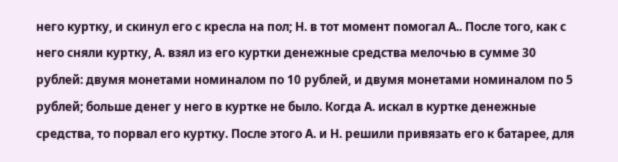него куртку, и скинул его с кресла на пол; Н. в тот момент помогал А.. После того, как с него сняли куртку, А. взял из его куртки денежные средства мелочью в сумме 30 рублей: двумя монетами номиналом по 10 рублей, и двумя монетами номиналом по 5 рублей; больше денег у него в куртке не было. Когда А. искал в куртке денежные средства, то порвал его куртку. После этого А. и Н. решили привязать его к батарее, для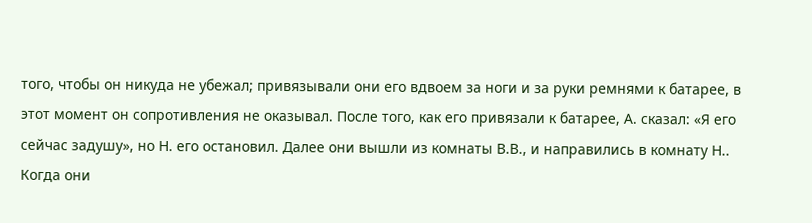того, чтобы он никуда не убежал; привязывали они его вдвоем за ноги и за руки ремнями к батарее, в этот момент он сопротивления не оказывал. После того, как его привязали к батарее, А. сказал: «Я его сейчас задушу», но Н. его остановил. Далее они вышли из комнаты В.В., и направились в комнату Н.. Когда они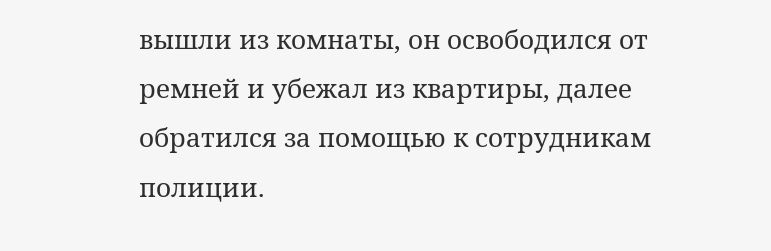вышли из комнаты, он освободился от ремней и убежал из квартиры, далее обратился за помощью к сотрудникам полиции.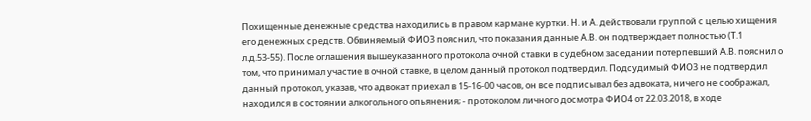Похищенные денежные средства находились в правом кармане куртки. Н. и А. действовали группой с целью хищения его денежных средств. Обвиняемый ФИО3 пояснил, что показания данные А.В. он подтверждает полностью (Т.1 л.д.53-55). После оглашения вышеуказанного протокола очной ставки в судебном заседании потерпевший А.В. пояснил о том, что принимал участие в очной ставке, в целом данный протокол подтвердил. Подсудимый ФИО3 не подтвердил данный протокол, указав, что адвокат приехал в 15-16-00 часов, он все подписывал без адвоката, ничего не соображал, находился в состоянии алкогольного опьянения; - протоколом личного досмотра ФИО4 от 22.03.2018, в ходе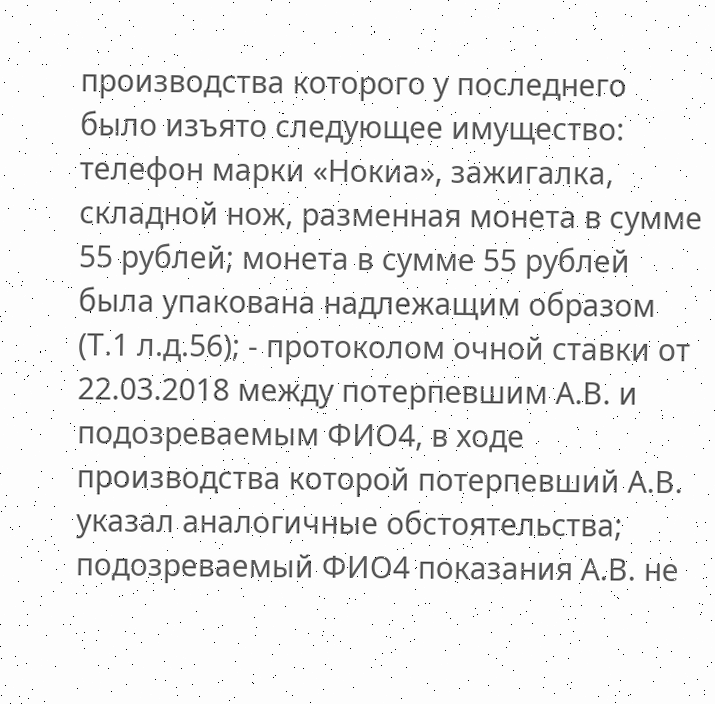производства которого у последнего было изъято следующее имущество: телефон марки «Нокиа», зажигалка, складной нож, разменная монета в сумме 55 рублей; монета в сумме 55 рублей была упакована надлежащим образом (Т.1 л.д.56); - протоколом очной ставки от 22.03.2018 между потерпевшим А.В. и подозреваемым ФИО4, в ходе производства которой потерпевший А.В. указал аналогичные обстоятельства; подозреваемый ФИО4 показания А.В. не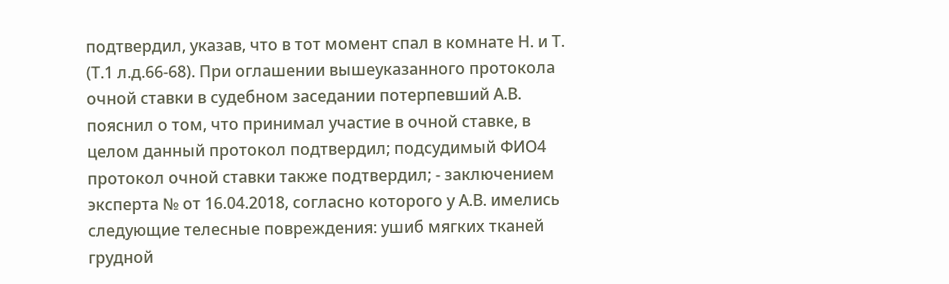подтвердил, указав, что в тот момент спал в комнате Н. и Т. (Т.1 л.д.66-68). При оглашении вышеуказанного протокола очной ставки в судебном заседании потерпевший А.В. пояснил о том, что принимал участие в очной ставке, в целом данный протокол подтвердил; подсудимый ФИО4 протокол очной ставки также подтвердил; - заключением эксперта № от 16.04.2018, согласно которого у А.В. имелись следующие телесные повреждения: ушиб мягких тканей грудной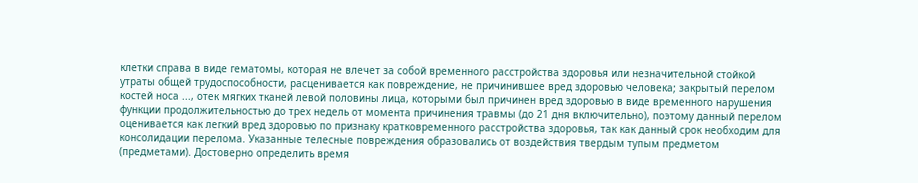клетки справа в виде гематомы, которая не влечет за собой временного расстройства здоровья или незначительной стойкой утраты общей трудоспособности, расценивается как повреждение, не причинившее вред здоровью человека; закрытый перелом костей носа ..., отек мягких тканей левой половины лица, которыми был причинен вред здоровью в виде временного нарушения функции продолжительностью до трех недель от момента причинения травмы (до 21 дня включительно), поэтому данный перелом оценивается как легкий вред здоровью по признаку кратковременного расстройства здоровья, так как данный срок необходим для консолидации перелома. Указанные телесные повреждения образовались от воздействия твердым тупым предметом (предметами). Достоверно определить время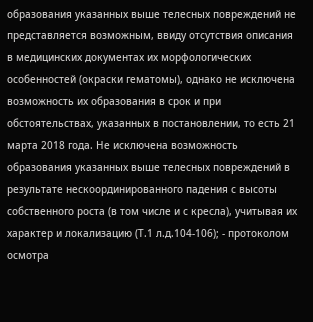образования указанных выше телесных повреждений не представляется возможным, ввиду отсутствия описания в медицинских документах их морфологических особенностей (окраски гематомы), однако не исключена возможность их образования в срок и при обстоятельствах, указанных в постановлении, то есть 21 марта 2018 года. Не исключена возможность образования указанных выше телесных повреждений в результате нескоординированного падения с высоты собственного роста (в том числе и с кресла), учитывая их характер и локализацию (Т.1 л.д.104-106); - протоколом осмотра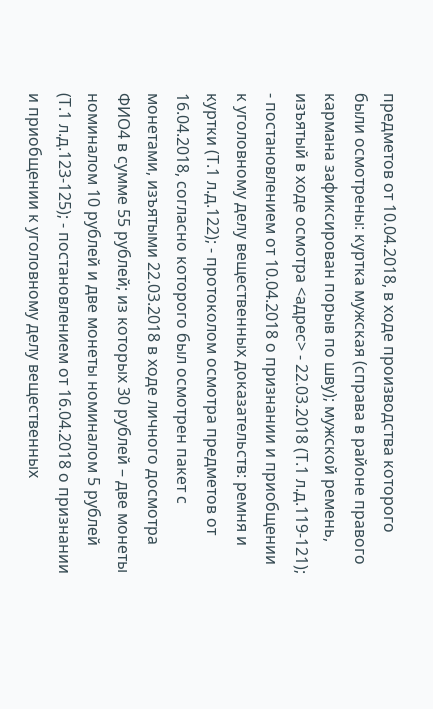предметов от 10.04.2018, в ходе производства которого были осмотрены: куртка мужская (справа в районе правого кармана зафиксирован порыв по шву); мужской ремень, изъятый в ходе осмотра <адрес> - 22.03.2018 (Т.1 л.д.119-121); - постановлением от 10.04.2018 о признании и приобщении к уголовному делу вещественных доказательств: ремня и куртки (Т.1 л.д.122); - протоколом осмотра предметов от 16.04.2018, согласно которого был осмотрен пакет с монетами, изъятыми 22.03.2018 в ходе личного досмотра ФИО4 в сумме 55 рублей; из которых 30 рублей – две монеты номиналом 10 рублей и две монеты номиналом 5 рублей (Т.1 л.д.123-125); - постановлением от 16.04.2018 о признании и приобщении к уголовному делу вещественных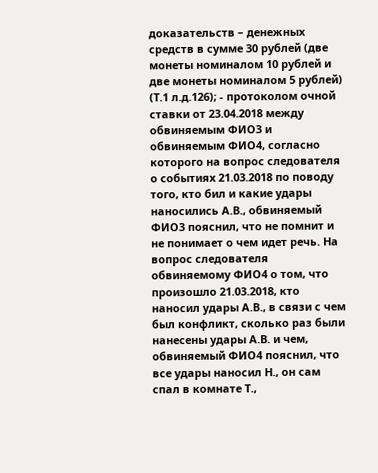доказательств – денежных средств в сумме 30 рублей (две монеты номиналом 10 рублей и две монеты номиналом 5 рублей) (Т.1 л.д.126); - протоколом очной ставки от 23.04.2018 между обвиняемым ФИО3 и обвиняемым ФИО4, согласно которого на вопрос следователя о событиях 21.03.2018 по поводу того, кто бил и какие удары наносились А.В., обвиняемый ФИО3 пояснил, что не помнит и не понимает о чем идет речь. На вопрос следователя обвиняемому ФИО4 о том, что произошло 21.03.2018, кто наносил удары А.В., в связи с чем был конфликт, сколько раз были нанесены удары А.В. и чем, обвиняемый ФИО4 пояснил, что все удары наносил Н., он сам спал в комнате Т.,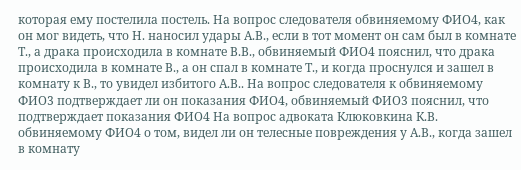которая ему постелила постель. На вопрос следователя обвиняемому ФИО4, как он мог видеть, что Н. наносил удары А.В., если в тот момент он сам был в комнате Т., а драка происходила в комнате В.В., обвиняемый ФИО4 пояснил, что драка происходила в комнате В., а он спал в комнате Т., и когда проснулся и зашел в комнату к В., то увидел избитого А.В.. На вопрос следователя к обвиняемому ФИО3 подтверждает ли он показания ФИО4, обвиняемый ФИО3 пояснил, что подтверждает показания ФИО4 На вопрос адвоката Клюковкина К.В. обвиняемому ФИО4 о том, видел ли он телесные повреждения у А.В., когда зашел в комнату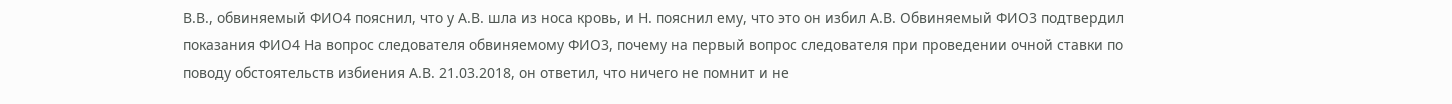В.В., обвиняемый ФИО4 пояснил, что у А.В. шла из носа кровь, и Н. пояснил ему, что это он избил А.В. Обвиняемый ФИО3 подтвердил показания ФИО4 На вопрос следователя обвиняемому ФИО3, почему на первый вопрос следователя при проведении очной ставки по поводу обстоятельств избиения А.В. 21.03.2018, он ответил, что ничего не помнит и не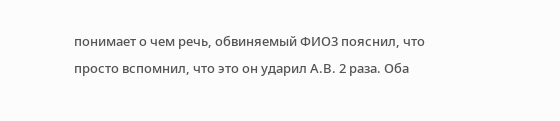понимает о чем речь, обвиняемый ФИО3 пояснил, что просто вспомнил, что это он ударил А.В. 2 раза. Оба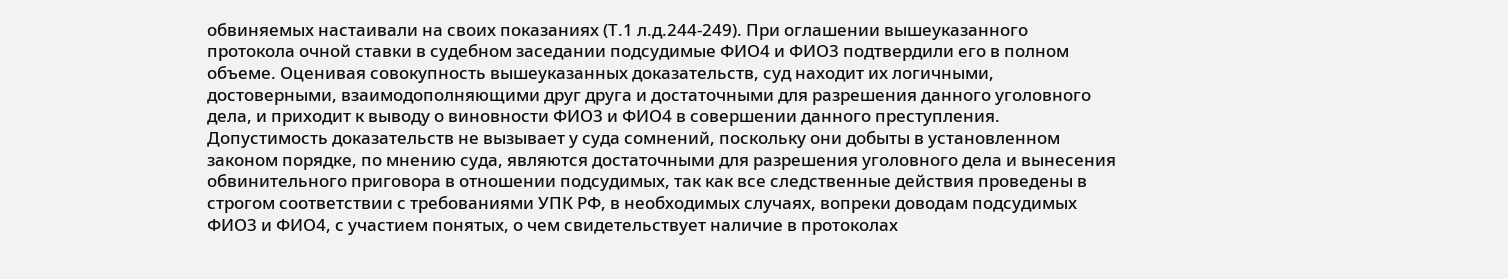обвиняемых настаивали на своих показаниях (Т.1 л.д.244-249). При оглашении вышеуказанного протокола очной ставки в судебном заседании подсудимые ФИО4 и ФИО3 подтвердили его в полном объеме. Оценивая совокупность вышеуказанных доказательств, суд находит их логичными, достоверными, взаимодополняющими друг друга и достаточными для разрешения данного уголовного дела, и приходит к выводу о виновности ФИО3 и ФИО4 в совершении данного преступления. Допустимость доказательств не вызывает у суда сомнений, поскольку они добыты в установленном законом порядке, по мнению суда, являются достаточными для разрешения уголовного дела и вынесения обвинительного приговора в отношении подсудимых, так как все следственные действия проведены в строгом соответствии с требованиями УПК РФ, в необходимых случаях, вопреки доводам подсудимых ФИО3 и ФИО4, с участием понятых, о чем свидетельствует наличие в протоколах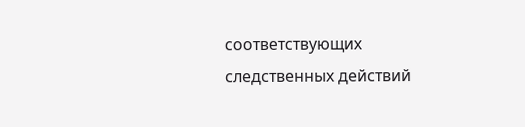соответствующих следственных действий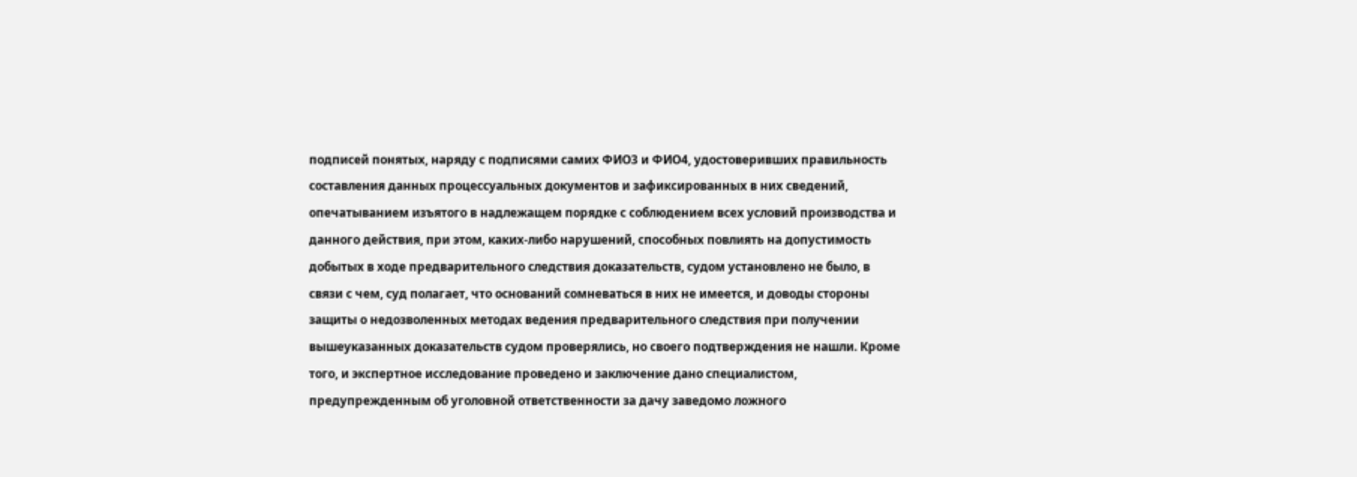подписей понятых, наряду с подписями самих ФИО3 и ФИО4, удостоверивших правильность составления данных процессуальных документов и зафиксированных в них сведений, опечатыванием изъятого в надлежащем порядке с соблюдением всех условий производства и данного действия, при этом, каких-либо нарушений, способных повлиять на допустимость добытых в ходе предварительного следствия доказательств, судом установлено не было, в связи с чем, суд полагает, что оснований сомневаться в них не имеется, и доводы стороны защиты о недозволенных методах ведения предварительного следствия при получении вышеуказанных доказательств судом проверялись, но своего подтверждения не нашли. Кроме того, и экспертное исследование проведено и заключение дано специалистом, предупрежденным об уголовной ответственности за дачу заведомо ложного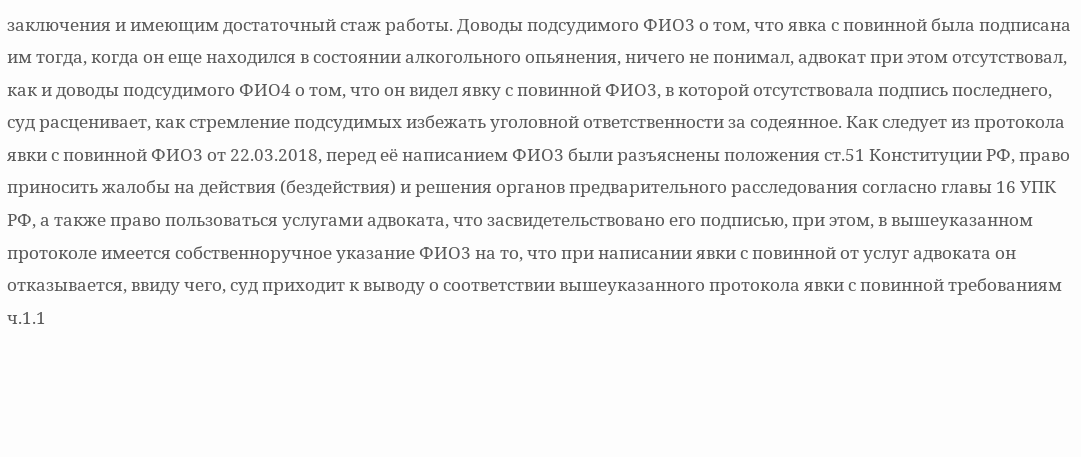заключения и имеющим достаточный стаж работы. Доводы подсудимого ФИО3 о том, что явка с повинной была подписана им тогда, когда он еще находился в состоянии алкогольного опьянения, ничего не понимал, адвокат при этом отсутствовал, как и доводы подсудимого ФИО4 о том, что он видел явку с повинной ФИО3, в которой отсутствовала подпись последнего, суд расценивает, как стремление подсудимых избежать уголовной ответственности за содеянное. Как следует из протокола явки с повинной ФИО3 от 22.03.2018, перед её написанием ФИО3 были разъяснены положения ст.51 Конституции РФ, право приносить жалобы на действия (бездействия) и решения органов предварительного расследования согласно главы 16 УПК РФ, а также право пользоваться услугами адвоката, что засвидетельствовано его подписью, при этом, в вышеуказанном протоколе имеется собственноручное указание ФИО3 на то, что при написании явки с повинной от услуг адвоката он отказывается, ввиду чего, суд приходит к выводу о соответствии вышеуказанного протокола явки с повинной требованиям ч.1.1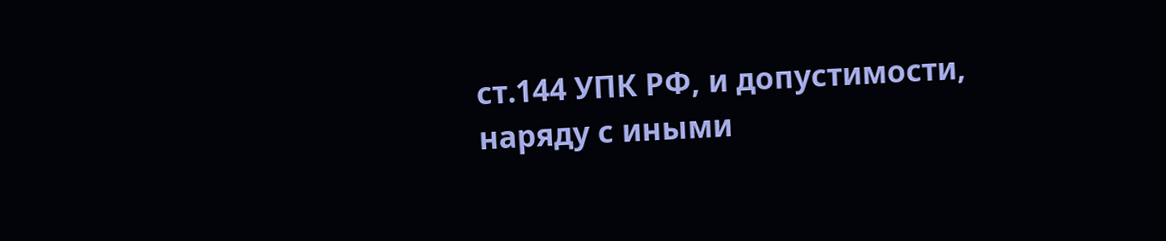ст.144 УПК РФ, и допустимости, наряду с иными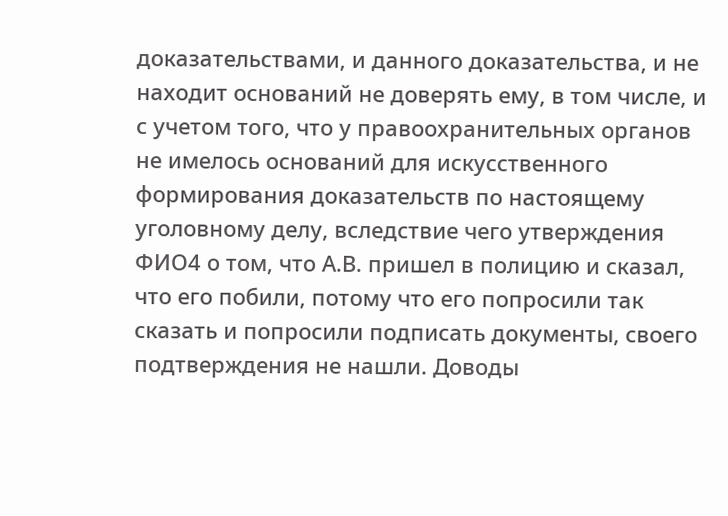доказательствами, и данного доказательства, и не находит оснований не доверять ему, в том числе, и с учетом того, что у правоохранительных органов не имелось оснований для искусственного формирования доказательств по настоящему уголовному делу, вследствие чего утверждения ФИО4 о том, что А.В. пришел в полицию и сказал, что его побили, потому что его попросили так сказать и попросили подписать документы, своего подтверждения не нашли. Доводы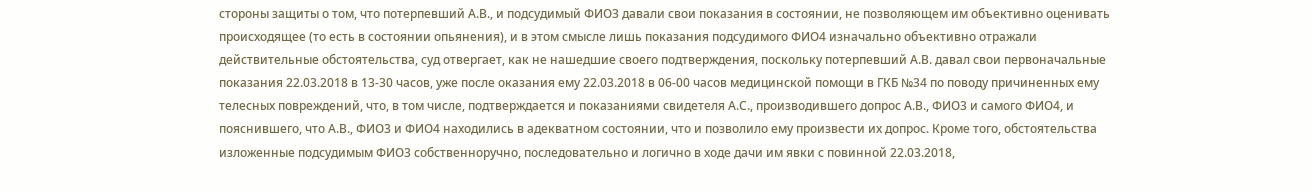стороны защиты о том, что потерпевший А.В., и подсудимый ФИО3 давали свои показания в состоянии, не позволяющем им объективно оценивать происходящее (то есть в состоянии опьянения), и в этом смысле лишь показания подсудимого ФИО4 изначально объективно отражали действительные обстоятельства, суд отвергает, как не нашедшие своего подтверждения, поскольку потерпевший А.В. давал свои первоначальные показания 22.03.2018 в 13-30 часов, уже после оказания ему 22.03.2018 в 06-00 часов медицинской помощи в ГКБ №34 по поводу причиненных ему телесных повреждений, что, в том числе, подтверждается и показаниями свидетеля А.С., производившего допрос А.В., ФИО3 и самого ФИО4, и пояснившего, что А.В., ФИО3 и ФИО4 находились в адекватном состоянии, что и позволило ему произвести их допрос. Кроме того, обстоятельства изложенные подсудимым ФИО3 собственноручно, последовательно и логично в ходе дачи им явки с повинной 22.03.2018,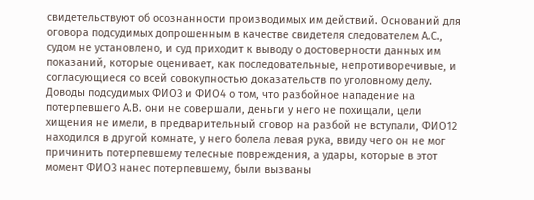свидетельствуют об осознанности производимых им действий. Оснований для оговора подсудимых допрошенным в качестве свидетеля следователем А.С., судом не установлено, и суд приходит к выводу о достоверности данных им показаний, которые оценивает, как последовательные, непротиворечивые, и согласующиеся со всей совокупностью доказательств по уголовному делу. Доводы подсудимых ФИО3 и ФИО4 о том, что разбойное нападение на потерпевшего А.В. они не совершали, деньги у него не похищали, цели хищения не имели, в предварительный сговор на разбой не вступали, ФИО12 находился в другой комнате, у него болела левая рука, ввиду чего он не мог причинить потерпевшему телесные повреждения, а удары, которые в этот момент ФИО3 нанес потерпевшему, были вызваны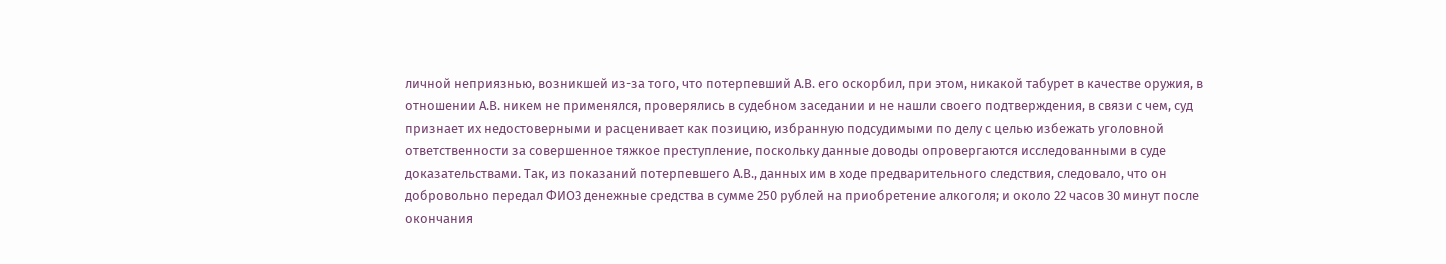личной неприязнью, возникшей из-за того, что потерпевший А.В. его оскорбил, при этом, никакой табурет в качестве оружия, в отношении А.В. никем не применялся, проверялись в судебном заседании и не нашли своего подтверждения, в связи с чем, суд признает их недостоверными и расценивает как позицию, избранную подсудимыми по делу с целью избежать уголовной ответственности за совершенное тяжкое преступление, поскольку данные доводы опровергаются исследованными в суде доказательствами. Так, из показаний потерпевшего А.В., данных им в ходе предварительного следствия, следовало, что он добровольно передал ФИО3 денежные средства в сумме 250 рублей на приобретение алкоголя; и около 22 часов 30 минут после окончания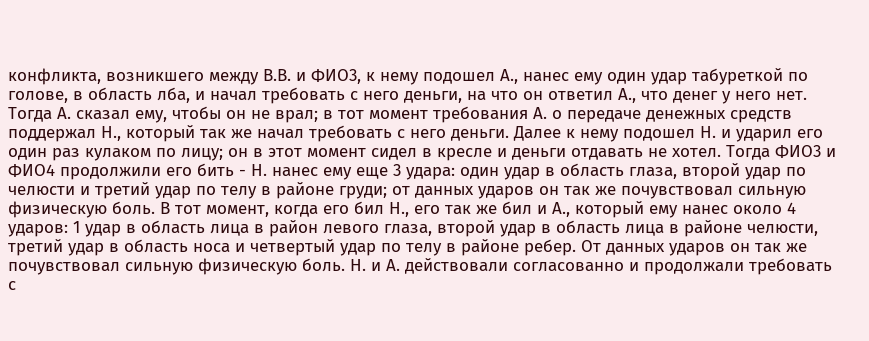конфликта, возникшего между В.В. и ФИО3, к нему подошел А., нанес ему один удар табуреткой по голове, в область лба, и начал требовать с него деньги, на что он ответил А., что денег у него нет. Тогда А. сказал ему, чтобы он не врал; в тот момент требования А. о передаче денежных средств поддержал Н., который так же начал требовать с него деньги. Далее к нему подошел Н. и ударил его один раз кулаком по лицу; он в этот момент сидел в кресле и деньги отдавать не хотел. Тогда ФИО3 и ФИО4 продолжили его бить - Н. нанес ему еще 3 удара: один удар в область глаза, второй удар по челюсти и третий удар по телу в районе груди; от данных ударов он так же почувствовал сильную физическую боль. В тот момент, когда его бил Н., его так же бил и А., который ему нанес около 4 ударов: 1 удар в область лица в район левого глаза, второй удар в область лица в районе челюсти, третий удар в область носа и четвертый удар по телу в районе ребер. От данных ударов он так же почувствовал сильную физическую боль. Н. и А. действовали согласованно и продолжали требовать с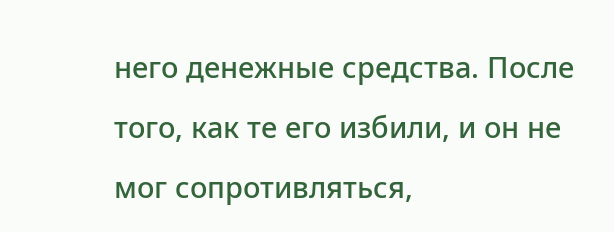него денежные средства. После того, как те его избили, и он не мог сопротивляться,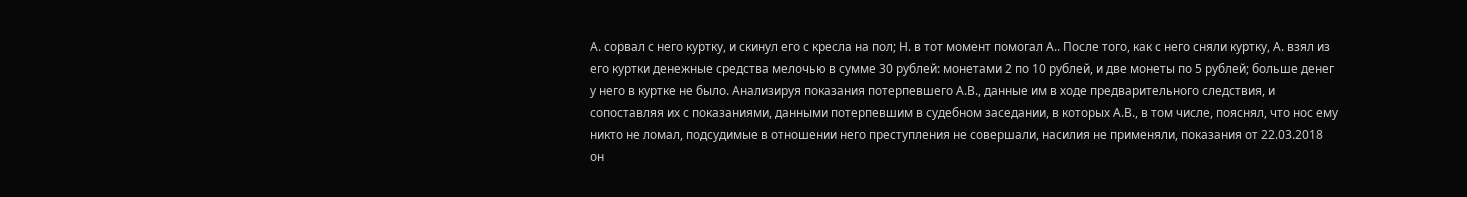А. сорвал с него куртку, и скинул его с кресла на пол; Н. в тот момент помогал А.. После того, как с него сняли куртку, А. взял из его куртки денежные средства мелочью в сумме 30 рублей: монетами 2 по 10 рублей, и две монеты по 5 рублей; больше денег у него в куртке не было. Анализируя показания потерпевшего А.В., данные им в ходе предварительного следствия, и сопоставляя их с показаниями, данными потерпевшим в судебном заседании, в которых А.В., в том числе, пояснял, что нос ему никто не ломал, подсудимые в отношении него преступления не совершали, насилия не применяли, показания от 22.03.2018 он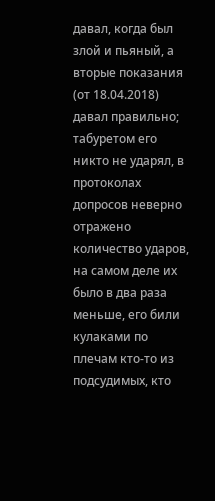давал, когда был злой и пьяный, а вторые показания (от 18.04.2018) давал правильно; табуретом его никто не ударял, в протоколах допросов неверно отражено количество ударов, на самом деле их было в два раза меньше, его били кулаками по плечам кто-то из подсудимых, кто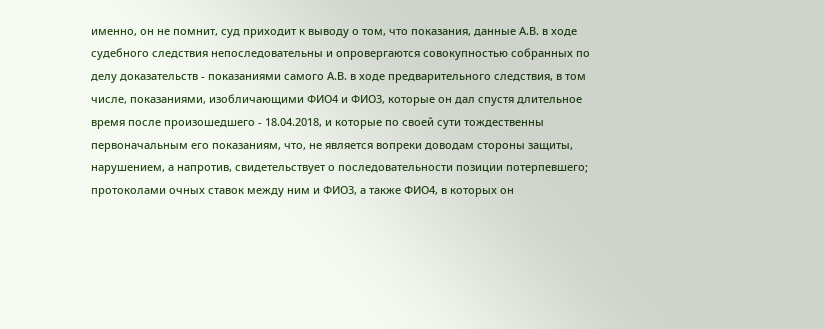именно, он не помнит, суд приходит к выводу о том, что показания, данные А.В. в ходе судебного следствия непоследовательны и опровергаются совокупностью собранных по делу доказательств - показаниями самого А.В. в ходе предварительного следствия, в том числе, показаниями, изобличающими ФИО4 и ФИО3, которые он дал спустя длительное время после произошедшего - 18.04.2018, и которые по своей сути тождественны первоначальным его показаниям, что, не является вопреки доводам стороны защиты, нарушением, а напротив, свидетельствует о последовательности позиции потерпевшего; протоколами очных ставок между ним и ФИО3, а также ФИО4, в которых он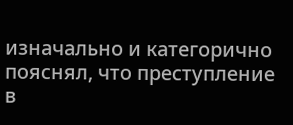изначально и категорично пояснял, что преступление в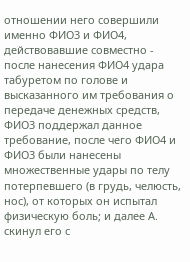отношении него совершили именно ФИО3 и ФИО4, действовавшие совместно - после нанесения ФИО4 удара табуретом по голове и высказанного им требования о передаче денежных средств, ФИО3 поддержал данное требование, после чего ФИО4 и ФИО3 были нанесены множественные удары по телу потерпевшего (в грудь, челюсть, нос), от которых он испытал физическую боль; и далее А. скинул его с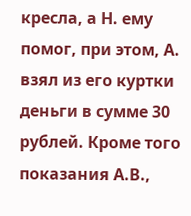кресла, а Н. ему помог, при этом, А. взял из его куртки деньги в сумме 30 рублей. Кроме того показания А.В.,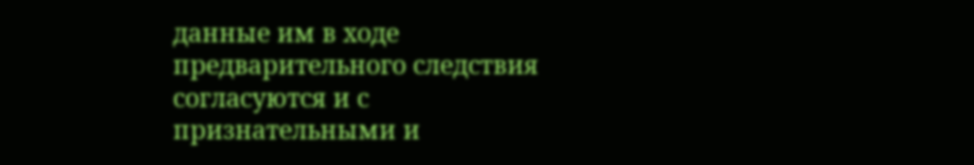данные им в ходе предварительного следствия согласуются и с признательными и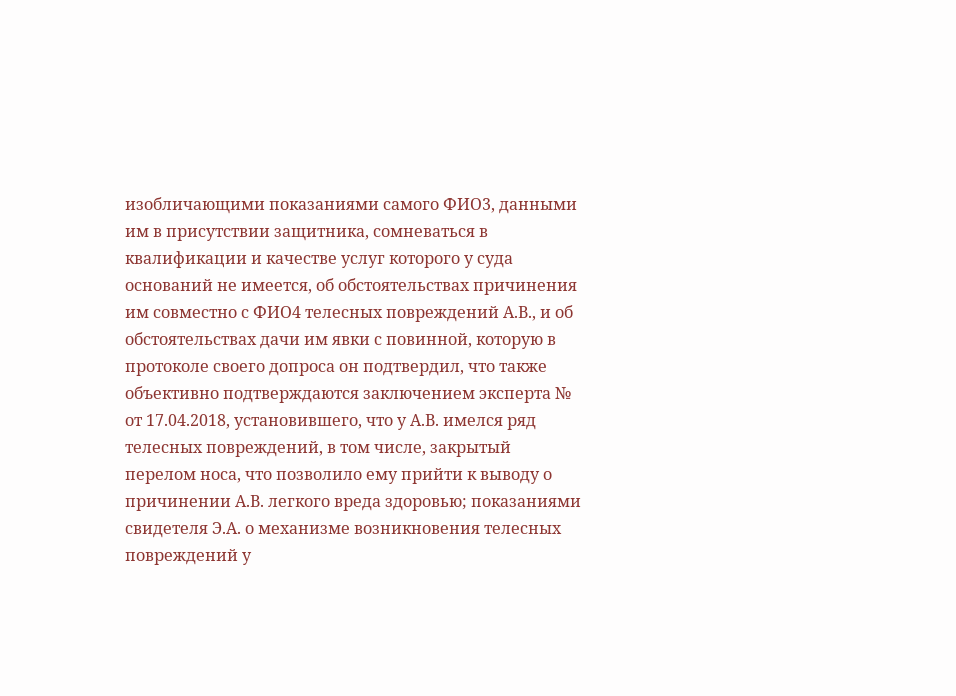изобличающими показаниями самого ФИО3, данными им в присутствии защитника, сомневаться в квалификации и качестве услуг которого у суда оснований не имеется, об обстоятельствах причинения им совместно с ФИО4 телесных повреждений А.В., и об обстоятельствах дачи им явки с повинной, которую в протоколе своего допроса он подтвердил, что также объективно подтверждаются заключением эксперта № от 17.04.2018, установившего, что у А.В. имелся ряд телесных повреждений, в том числе, закрытый перелом носа, что позволило ему прийти к выводу о причинении А.В. легкого вреда здоровью; показаниями свидетеля Э.А. о механизме возникновения телесных повреждений у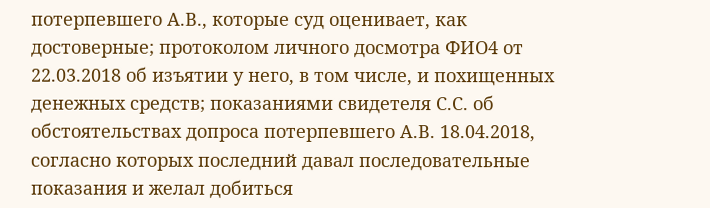потерпевшего А.В., которые суд оценивает, как достоверные; протоколом личного досмотра ФИО4 от 22.03.2018 об изъятии у него, в том числе, и похищенных денежных средств; показаниями свидетеля С.С. об обстоятельствах допроса потерпевшего А.В. 18.04.2018, согласно которых последний давал последовательные показания и желал добиться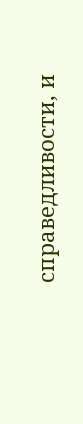справедливости, и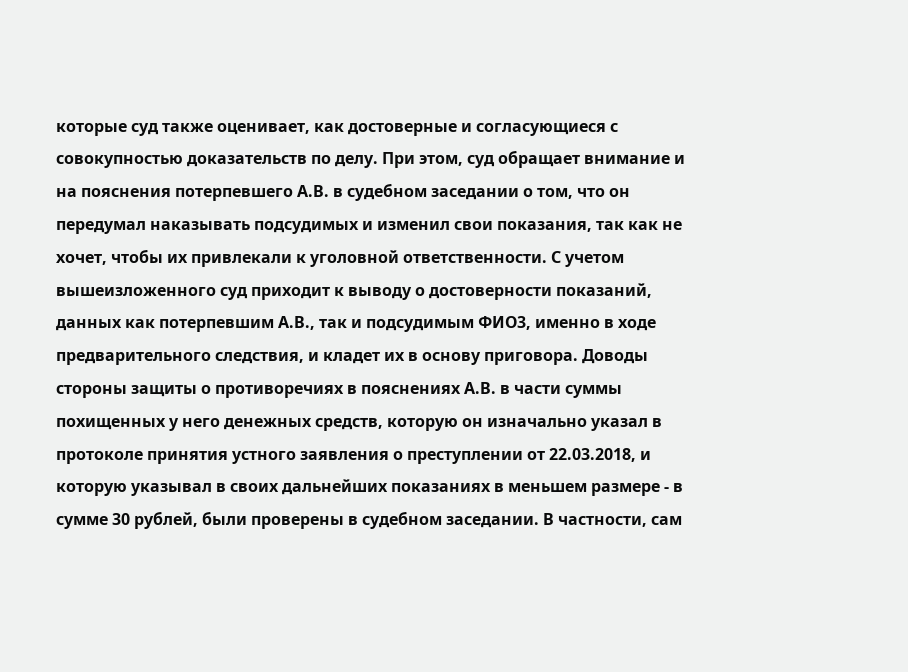которые суд также оценивает, как достоверные и согласующиеся с совокупностью доказательств по делу. При этом, суд обращает внимание и на пояснения потерпевшего А.В. в судебном заседании о том, что он передумал наказывать подсудимых и изменил свои показания, так как не хочет, чтобы их привлекали к уголовной ответственности. С учетом вышеизложенного суд приходит к выводу о достоверности показаний, данных как потерпевшим А.В., так и подсудимым ФИО3, именно в ходе предварительного следствия, и кладет их в основу приговора. Доводы стороны защиты о противоречиях в пояснениях А.В. в части суммы похищенных у него денежных средств, которую он изначально указал в протоколе принятия устного заявления о преступлении от 22.03.2018, и которую указывал в своих дальнейших показаниях в меньшем размере - в сумме 30 рублей, были проверены в судебном заседании. В частности, сам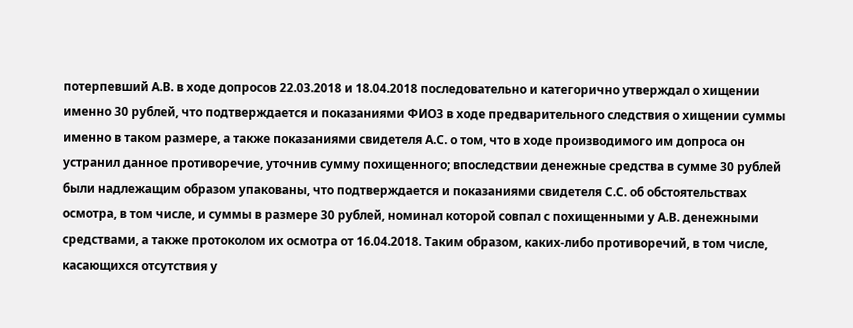потерпевший А.В. в ходе допросов 22.03.2018 и 18.04.2018 последовательно и категорично утверждал о хищении именно 30 рублей, что подтверждается и показаниями ФИО3 в ходе предварительного следствия о хищении суммы именно в таком размере, а также показаниями свидетеля А.С. о том, что в ходе производимого им допроса он устранил данное противоречие, уточнив сумму похищенного; впоследствии денежные средства в сумме 30 рублей были надлежащим образом упакованы, что подтверждается и показаниями свидетеля С.С. об обстоятельствах осмотра, в том числе, и суммы в размере 30 рублей, номинал которой совпал с похищенными у А.В. денежными средствами, а также протоколом их осмотра от 16.04.2018. Таким образом, каких-либо противоречий, в том числе, касающихся отсутствия у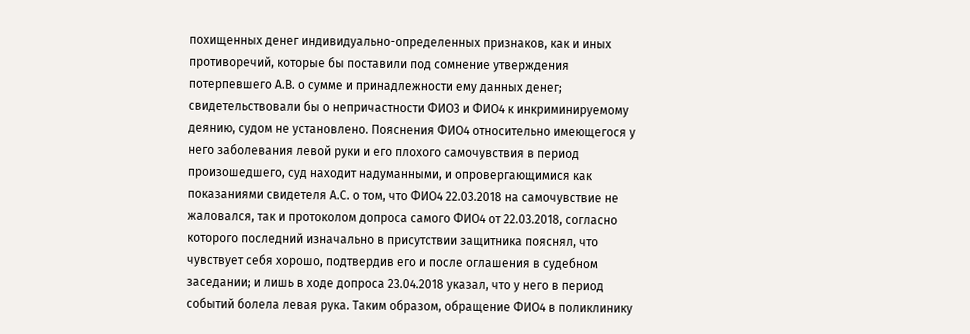похищенных денег индивидуально-определенных признаков, как и иных противоречий, которые бы поставили под сомнение утверждения потерпевшего А.В. о сумме и принадлежности ему данных денег; свидетельствовали бы о непричастности ФИО3 и ФИО4 к инкриминируемому деянию, судом не установлено. Пояснения ФИО4 относительно имеющегося у него заболевания левой руки и его плохого самочувствия в период произошедшего, суд находит надуманными, и опровергающимися как показаниями свидетеля А.С. о том, что ФИО4 22.03.2018 на самочувствие не жаловался, так и протоколом допроса самого ФИО4 от 22.03.2018, согласно которого последний изначально в присутствии защитника пояснял, что чувствует себя хорошо, подтвердив его и после оглашения в судебном заседании; и лишь в ходе допроса 23.04.2018 указал, что у него в период событий болела левая рука. Таким образом, обращение ФИО4 в поликлинику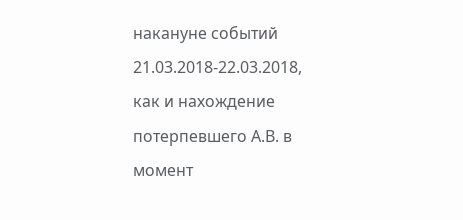накануне событий 21.03.2018-22.03.2018, как и нахождение потерпевшего А.В. в момент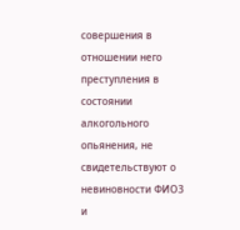совершения в отношении него преступления в состоянии алкогольного опьянения, не свидетельствуют о невиновности ФИО3 и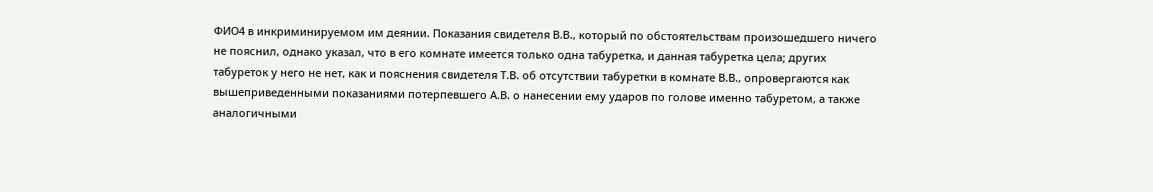ФИО4 в инкриминируемом им деянии. Показания свидетеля В.В., который по обстоятельствам произошедшего ничего не пояснил, однако указал, что в его комнате имеется только одна табуретка, и данная табуретка цела; других табуреток у него не нет, как и пояснения свидетеля Т.В. об отсутствии табуретки в комнате В.В., опровергаются как вышеприведенными показаниями потерпевшего А.В. о нанесении ему ударов по голове именно табуретом, а также аналогичными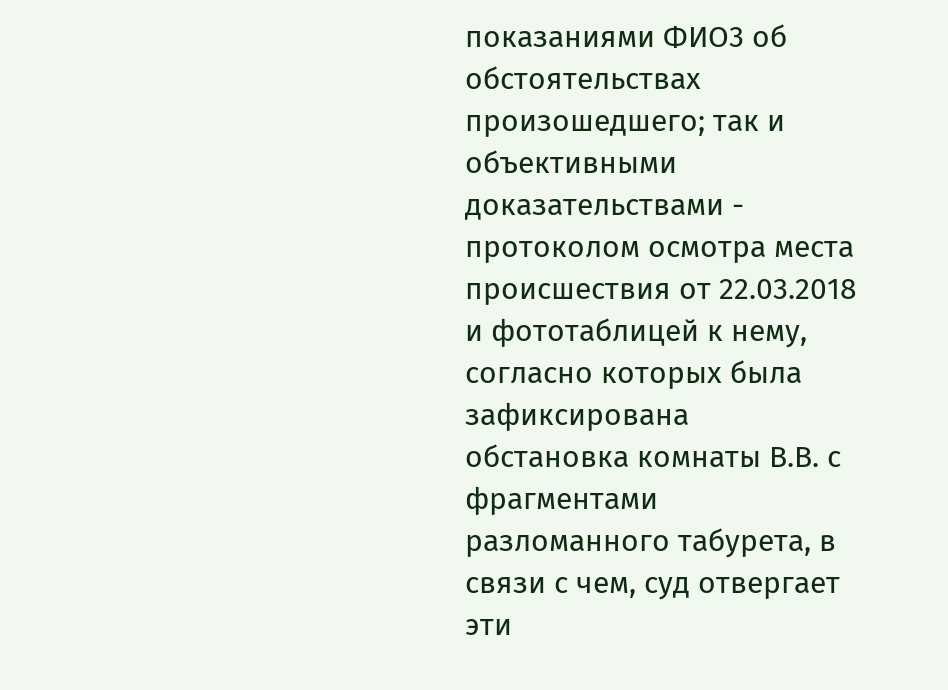показаниями ФИО3 об обстоятельствах произошедшего; так и объективными доказательствами - протоколом осмотра места происшествия от 22.03.2018 и фототаблицей к нему, согласно которых была зафиксирована обстановка комнаты В.В. с фрагментами разломанного табурета, в связи с чем, суд отвергает эти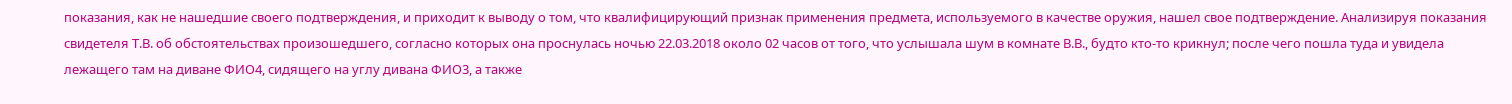показания, как не нашедшие своего подтверждения, и приходит к выводу о том, что квалифицирующий признак применения предмета, используемого в качестве оружия, нашел свое подтверждение. Анализируя показания свидетеля Т.В. об обстоятельствах произошедшего, согласно которых она проснулась ночью 22.03.2018 около 02 часов от того, что услышала шум в комнате В.В., будто кто-то крикнул; после чего пошла туда и увидела лежащего там на диване ФИО4, сидящего на углу дивана ФИО3, а также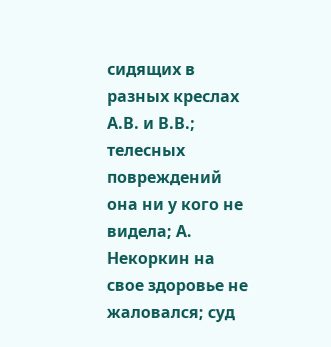сидящих в разных креслах А.В. и В.В.; телесных повреждений она ни у кого не видела; А. Некоркин на свое здоровье не жаловался; суд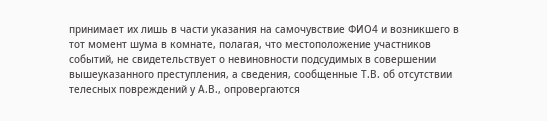принимает их лишь в части указания на самочувствие ФИО4 и возникшего в тот момент шума в комнате, полагая, что местоположение участников событий, не свидетельствует о невиновности подсудимых в совершении вышеуказанного преступления, а сведения, сообщенные Т.В. об отсутствии телесных повреждений у А.В., опровергаются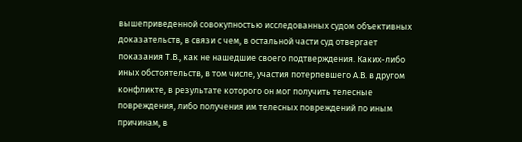вышеприведенной совокупностью исследованных судом объективных доказательств, в связи с чем, в остальной части суд отвергает показания Т.В., как не нашедшие своего подтверждения. Каких-либо иных обстоятельств, в том числе, участия потерпевшего А.В. в другом конфликте, в результате которого он мог получить телесные повреждения, либо получения им телесных повреждений по иным причинам, в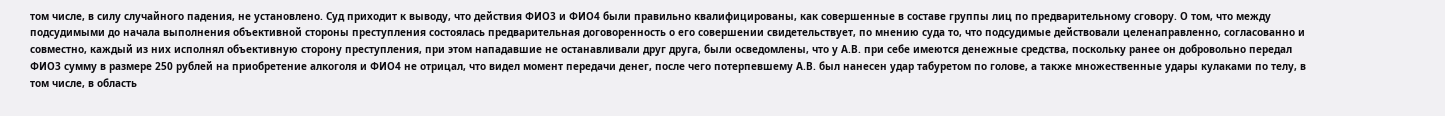том числе, в силу случайного падения, не установлено. Суд приходит к выводу, что действия ФИО3 и ФИО4 были правильно квалифицированы, как совершенные в составе группы лиц по предварительному сговору. О том, что между подсудимыми до начала выполнения объективной стороны преступления состоялась предварительная договоренность о его совершении свидетельствует, по мнению суда то, что подсудимые действовали целенаправленно, согласованно и совместно, каждый из них исполнял объективную сторону преступления, при этом нападавшие не останавливали друг друга, были осведомлены, что у А.В. при себе имеются денежные средства, поскольку ранее он добровольно передал ФИО3 сумму в размере 250 рублей на приобретение алкоголя и ФИО4 не отрицал, что видел момент передачи денег, после чего потерпевшему А.В. был нанесен удар табуретом по голове, а также множественные удары кулаками по телу, в том числе, в область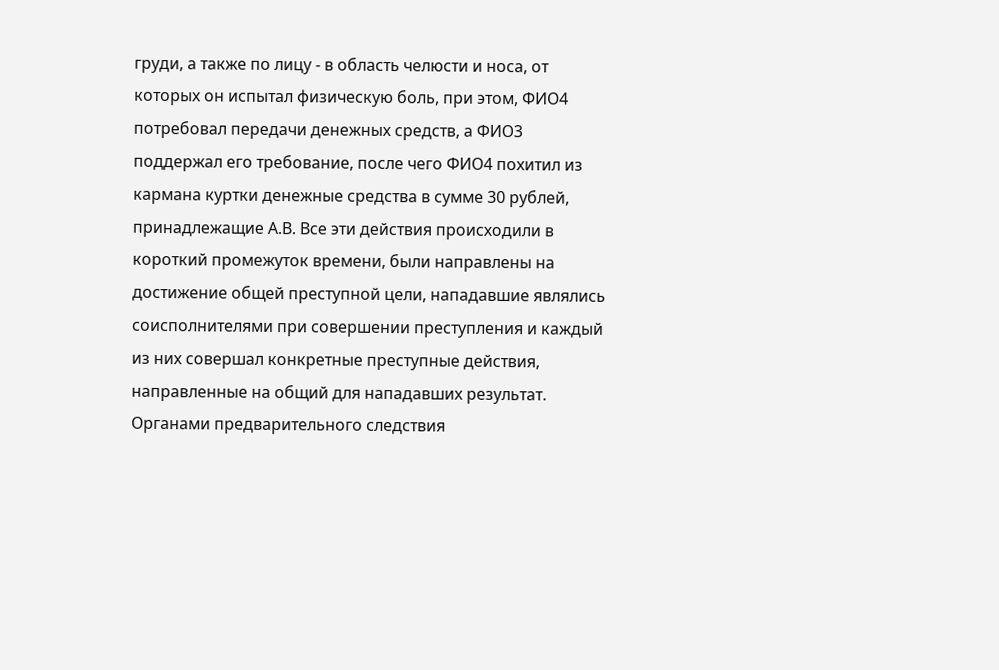груди, а также по лицу - в область челюсти и носа, от которых он испытал физическую боль, при этом, ФИО4 потребовал передачи денежных средств, а ФИО3 поддержал его требование, после чего ФИО4 похитил из кармана куртки денежные средства в сумме 30 рублей, принадлежащие А.В. Все эти действия происходили в короткий промежуток времени, были направлены на достижение общей преступной цели, нападавшие являлись соисполнителями при совершении преступления и каждый из них совершал конкретные преступные действия, направленные на общий для нападавших результат. Органами предварительного следствия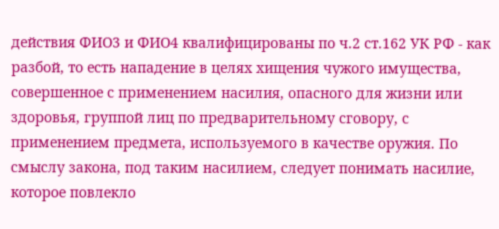действия ФИО3 и ФИО4 квалифицированы по ч.2 ст.162 УК РФ - как разбой, то есть нападение в целях хищения чужого имущества, совершенное с применением насилия, опасного для жизни или здоровья, группой лиц по предварительному сговору, с применением предмета, используемого в качестве оружия. По смыслу закона, под таким насилием, следует понимать насилие, которое повлекло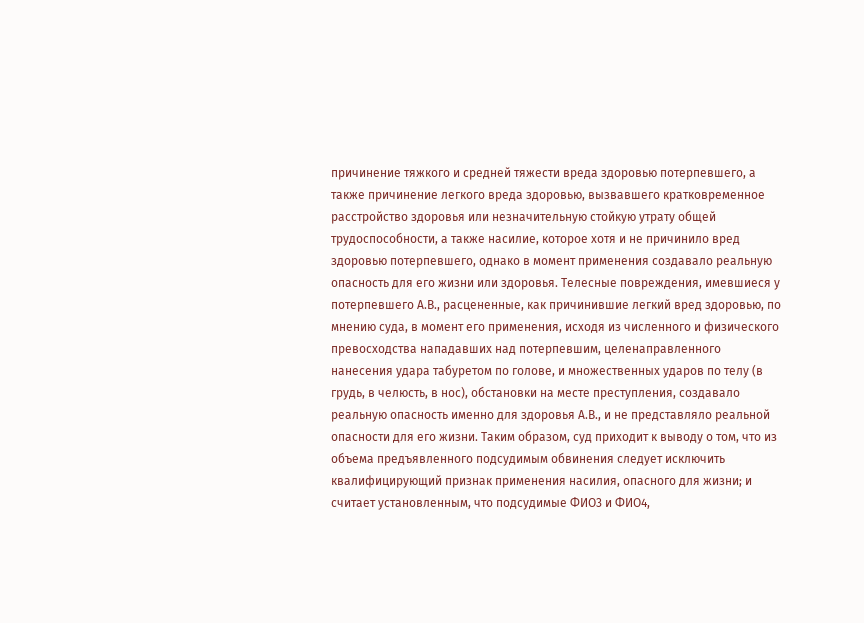причинение тяжкого и средней тяжести вреда здоровью потерпевшего, а также причинение легкого вреда здоровью, вызвавшего кратковременное расстройство здоровья или незначительную стойкую утрату общей трудоспособности, а также насилие, которое хотя и не причинило вред здоровью потерпевшего, однако в момент применения создавало реальную опасность для его жизни или здоровья. Телесные повреждения, имевшиеся у потерпевшего А.В., расцененные, как причинившие легкий вред здоровью, по мнению суда, в момент его применения, исходя из численного и физического превосходства нападавших над потерпевшим, целенаправленного нанесения удара табуретом по голове, и множественных ударов по телу (в грудь, в челюсть, в нос), обстановки на месте преступления, создавало реальную опасность именно для здоровья А.В., и не представляло реальной опасности для его жизни. Таким образом, суд приходит к выводу о том, что из объема предъявленного подсудимым обвинения следует исключить квалифицирующий признак применения насилия, опасного для жизни; и считает установленным, что подсудимые ФИО3 и ФИО4,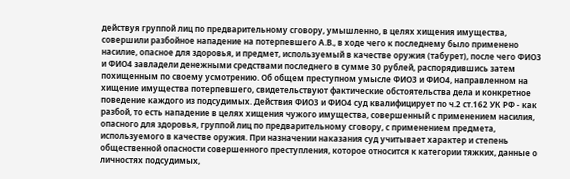действуя группой лиц по предварительному сговору, умышленно, в целях хищения имущества, совершили разбойное нападение на потерпевшего А.В., в ходе чего к последнему было применено насилие, опасное для здоровья, и предмет, используемый в качестве оружия (табурет), после чего ФИО3 и ФИО4 завладели денежными средствами последнего в сумме 30 рублей, распорядившись затем похищенным по своему усмотрению. Об общем преступном умысле ФИО3 и ФИО4, направленном на хищение имущества потерпевшего, свидетельствуют фактические обстоятельства дела и конкретное поведение каждого из подсудимых. Действия ФИО3 и ФИО4 суд квалифицирует по ч.2 ст.162 УК РФ - как разбой, то есть нападение в целях хищения чужого имущества, совершенный с применением насилия, опасного для здоровья, группой лиц по предварительному сговору, с применением предмета, используемого в качестве оружия. При назначении наказания суд учитывает характер и степень общественной опасности совершенного преступления, которое относится к категории тяжких, данные о личностях подсудимых,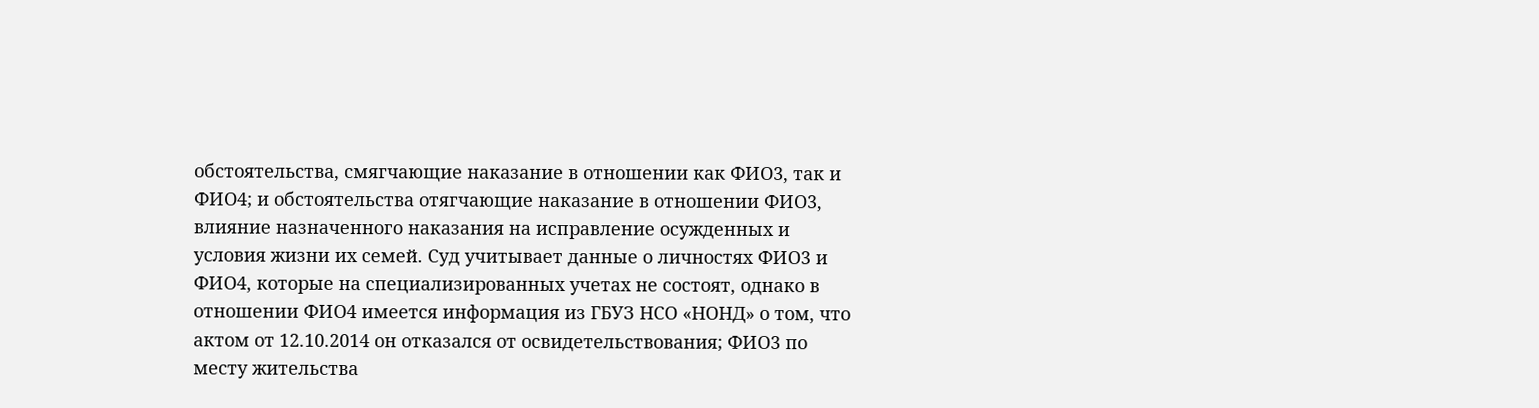обстоятельства, смягчающие наказание в отношении как ФИО3, так и ФИО4; и обстоятельства отягчающие наказание в отношении ФИО3, влияние назначенного наказания на исправление осужденных и условия жизни их семей. Суд учитывает данные о личностях ФИО3 и ФИО4, которые на специализированных учетах не состоят, однако в отношении ФИО4 имеется информация из ГБУЗ НСО «НОНД» о том, что актом от 12.10.2014 он отказался от освидетельствования; ФИО3 по месту жительства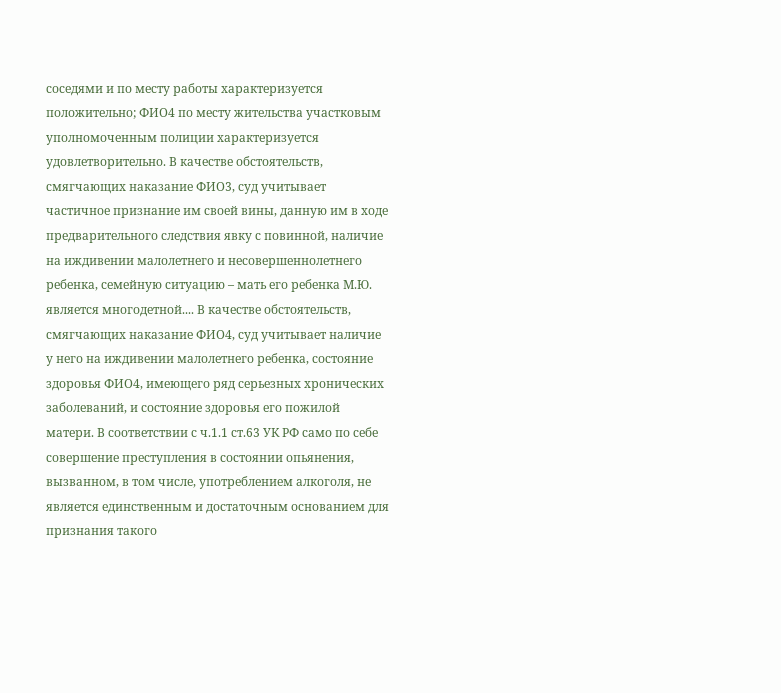соседями и по месту работы характеризуется положительно; ФИО4 по месту жительства участковым уполномоченным полиции характеризуется удовлетворительно. В качестве обстоятельств, смягчающих наказание ФИО3, суд учитывает частичное признание им своей вины, данную им в ходе предварительного следствия явку с повинной, наличие на иждивении малолетнего и несовершеннолетнего ребенка, семейную ситуацию – мать его ребенка М.Ю. является многодетной.... В качестве обстоятельств, смягчающих наказание ФИО4, суд учитывает наличие у него на иждивении малолетнего ребенка, состояние здоровья ФИО4, имеющего ряд серьезных хронических заболеваний, и состояние здоровья его пожилой матери. В соответствии с ч.1.1 ст.63 УК РФ само по себе совершение преступления в состоянии опьянения, вызванном, в том числе, употреблением алкоголя, не является единственным и достаточным основанием для признания такого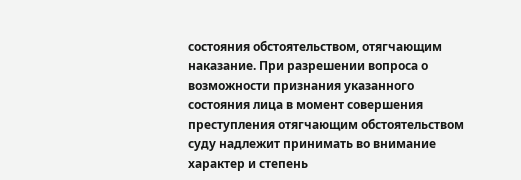состояния обстоятельством, отягчающим наказание. При разрешении вопроса о возможности признания указанного состояния лица в момент совершения преступления отягчающим обстоятельством суду надлежит принимать во внимание характер и степень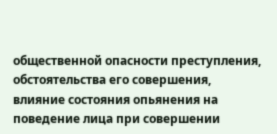общественной опасности преступления, обстоятельства его совершения, влияние состояния опьянения на поведение лица при совершении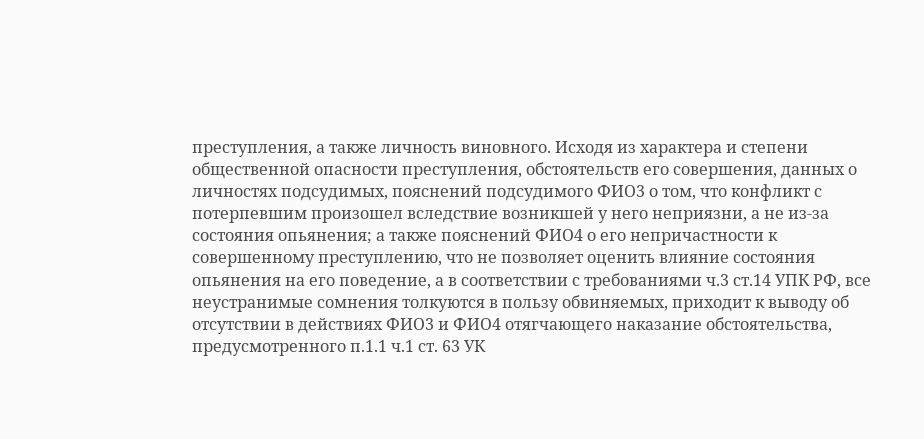преступления, а также личность виновного. Исходя из характера и степени общественной опасности преступления, обстоятельств его совершения, данных о личностях подсудимых, пояснений подсудимого ФИО3 о том, что конфликт с потерпевшим произошел вследствие возникшей у него неприязни, а не из-за состояния опьянения; а также пояснений ФИО4 о его непричастности к совершенному преступлению, что не позволяет оценить влияние состояния опьянения на его поведение, а в соответствии с требованиями ч.3 ст.14 УПК РФ, все неустранимые сомнения толкуются в пользу обвиняемых, приходит к выводу об отсутствии в действиях ФИО3 и ФИО4 отягчающего наказание обстоятельства, предусмотренного п.1.1 ч.1 ст. 63 УК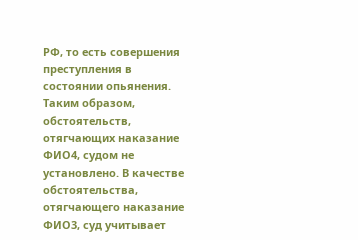РФ, то есть совершения преступления в состоянии опьянения. Таким образом, обстоятельств, отягчающих наказание ФИО4, судом не установлено. В качестве обстоятельства, отягчающего наказание ФИО3, суд учитывает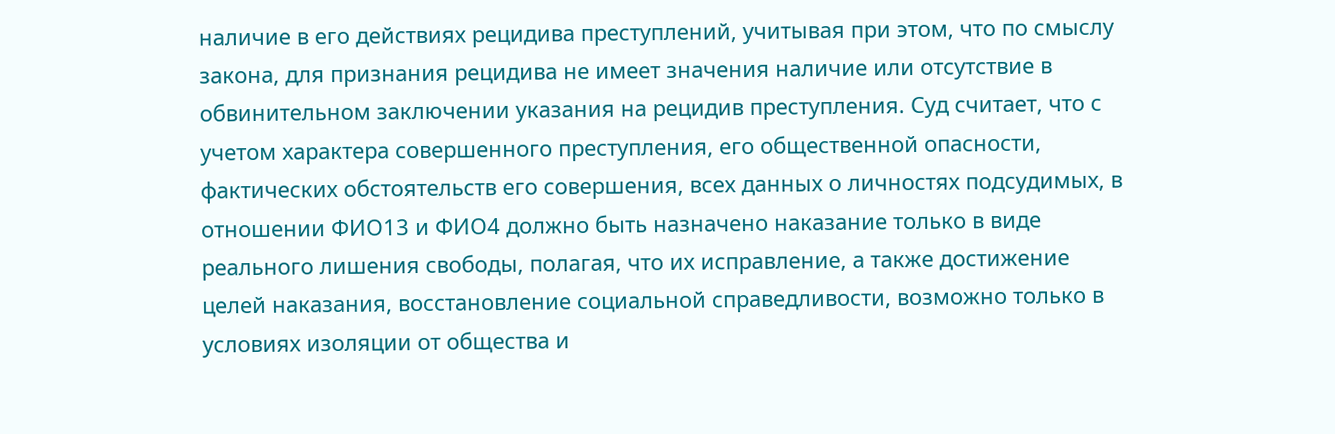наличие в его действиях рецидива преступлений, учитывая при этом, что по смыслу закона, для признания рецидива не имеет значения наличие или отсутствие в обвинительном заключении указания на рецидив преступления. Суд считает, что с учетом характера совершенного преступления, его общественной опасности, фактических обстоятельств его совершения, всех данных о личностях подсудимых, в отношении ФИО13 и ФИО4 должно быть назначено наказание только в виде реального лишения свободы, полагая, что их исправление, а также достижение целей наказания, восстановление социальной справедливости, возможно только в условиях изоляции от общества и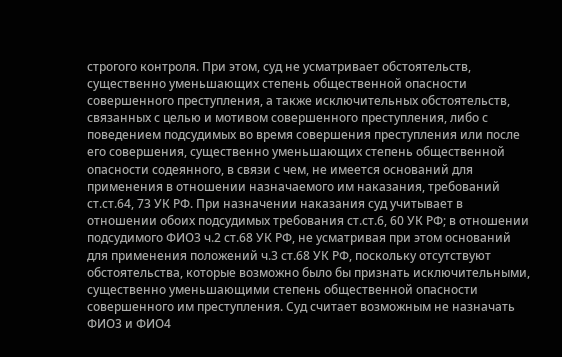строгого контроля. При этом, суд не усматривает обстоятельств, существенно уменьшающих степень общественной опасности совершенного преступления, а также исключительных обстоятельств, связанных с целью и мотивом совершенного преступления, либо с поведением подсудимых во время совершения преступления или после его совершения, существенно уменьшающих степень общественной опасности содеянного, в связи с чем, не имеется оснований для применения в отношении назначаемого им наказания, требований ст.ст.64, 73 УК РФ. При назначении наказания суд учитывает в отношении обоих подсудимых требования ст.ст.6, 60 УК РФ; в отношении подсудимого ФИО3 ч.2 ст.68 УК РФ, не усматривая при этом оснований для применения положений ч.3 ст.68 УК РФ, поскольку отсутствуют обстоятельства, которые возможно было бы признать исключительными, существенно уменьшающими степень общественной опасности совершенного им преступления. Суд считает возможным не назначать ФИО3 и ФИО4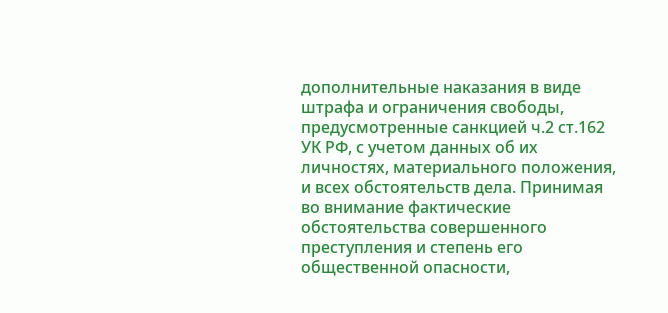дополнительные наказания в виде штрафа и ограничения свободы, предусмотренные санкцией ч.2 ст.162 УК РФ, с учетом данных об их личностях, материального положения, и всех обстоятельств дела. Принимая во внимание фактические обстоятельства совершенного преступления и степень его общественной опасности,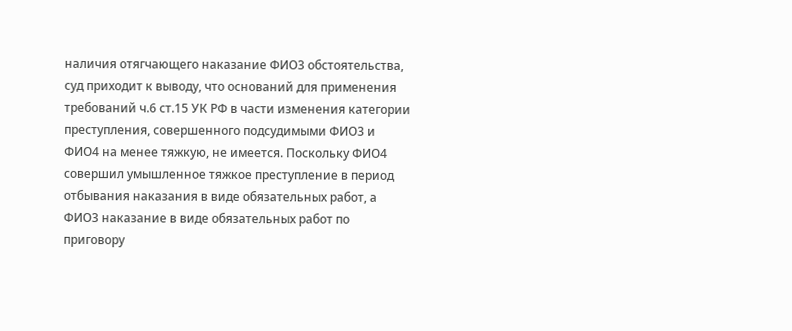наличия отягчающего наказание ФИО3 обстоятельства, суд приходит к выводу, что оснований для применения требований ч.6 ст.15 УК РФ в части изменения категории преступления, совершенного подсудимыми ФИО3 и ФИО4 на менее тяжкую, не имеется. Поскольку ФИО4 совершил умышленное тяжкое преступление в период отбывания наказания в виде обязательных работ, а ФИО3 наказание в виде обязательных работ по приговору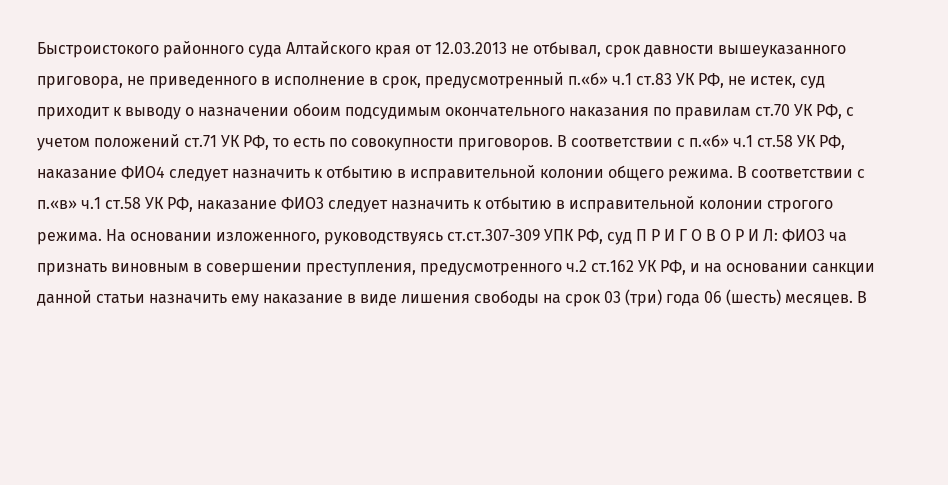Быстроистокого районного суда Алтайского края от 12.03.2013 не отбывал, срок давности вышеуказанного приговора, не приведенного в исполнение в срок, предусмотренный п.«б» ч.1 ст.83 УК РФ, не истек, суд приходит к выводу о назначении обоим подсудимым окончательного наказания по правилам ст.70 УК РФ, с учетом положений ст.71 УК РФ, то есть по совокупности приговоров. В соответствии с п.«б» ч.1 ст.58 УК РФ, наказание ФИО4 следует назначить к отбытию в исправительной колонии общего режима. В соответствии с п.«в» ч.1 ст.58 УК РФ, наказание ФИО3 следует назначить к отбытию в исправительной колонии строгого режима. На основании изложенного, руководствуясь ст.ст.307-309 УПК РФ, суд П Р И Г О В О Р И Л: ФИО3 ча признать виновным в совершении преступления, предусмотренного ч.2 ст.162 УК РФ, и на основании санкции данной статьи назначить ему наказание в виде лишения свободы на срок 03 (три) года 06 (шесть) месяцев. В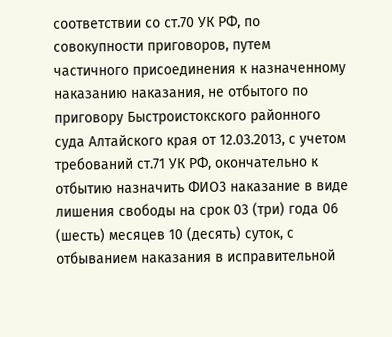соответствии со ст.70 УК РФ, по совокупности приговоров, путем частичного присоединения к назначенному наказанию наказания, не отбытого по приговору Быстроистокского районного суда Алтайского края от 12.03.2013, с учетом требований ст.71 УК РФ, окончательно к отбытию назначить ФИО3 наказание в виде лишения свободы на срок 03 (три) года 06 (шесть) месяцев 10 (десять) суток, с отбыванием наказания в исправительной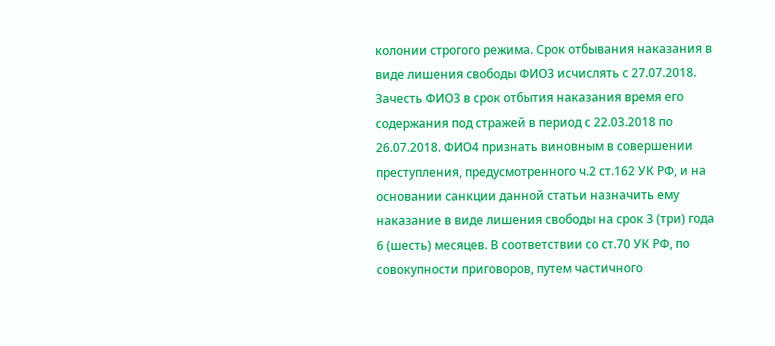колонии строгого режима. Срок отбывания наказания в виде лишения свободы ФИО3 исчислять с 27.07.2018. Зачесть ФИО3 в срок отбытия наказания время его содержания под стражей в период с 22.03.2018 по 26.07.2018. ФИО4 признать виновным в совершении преступления, предусмотренного ч.2 ст.162 УК РФ, и на основании санкции данной статьи назначить ему наказание в виде лишения свободы на срок 3 (три) года 6 (шесть) месяцев. В соответствии со ст.70 УК РФ, по совокупности приговоров, путем частичного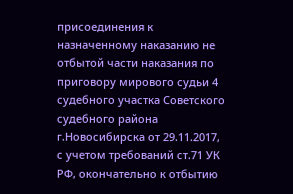присоединения к назначенному наказанию не отбытой части наказания по приговору мирового судьи 4 судебного участка Советского судебного района г.Новосибирска от 29.11.2017, с учетом требований ст.71 УК РФ, окончательно к отбытию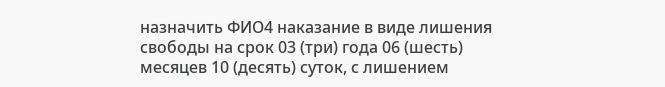назначить ФИО4 наказание в виде лишения свободы на срок 03 (три) года 06 (шесть) месяцев 10 (десять) суток, с лишением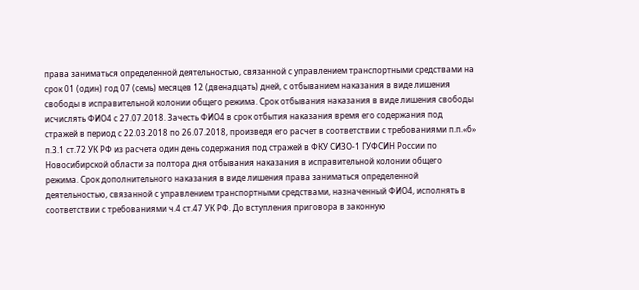права заниматься определенной деятельностью, связанной с управлением транспортными средствами на срок 01 (один) год 07 (семь) месяцев 12 (двенадцать) дней, с отбыванием наказания в виде лишения свободы в исправительной колонии общего режима. Срок отбывания наказания в виде лишения свободы исчислять ФИО4 с 27.07.2018. Зачесть ФИО4 в срок отбытия наказания время его содержания под стражей в период с 22.03.2018 по 26.07.2018, произведя его расчет в соответствии с требованиями п.п.«б» п.3.1 ст.72 УК РФ из расчета один день содержания под стражей в ФКУ СИЗО-1 ГУФСИН России по Новосибирской области за полтора дня отбывания наказания в исправительной колонии общего режима. Срок дополнительного наказания в виде лишения права заниматься определенной деятельностью, связанной с управлением транспортными средствами, назначенный ФИО4, исполнять в соответствии с требованиями ч.4 ст.47 УК РФ. До вступления приговора в законную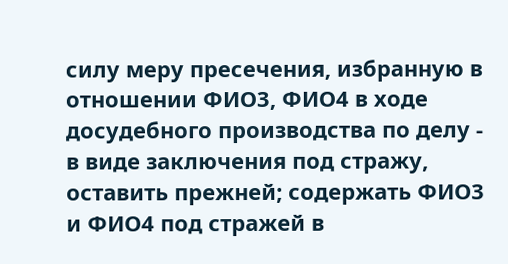силу меру пресечения, избранную в отношении ФИО3, ФИО4 в ходе досудебного производства по делу - в виде заключения под стражу, оставить прежней; содержать ФИО3 и ФИО4 под стражей в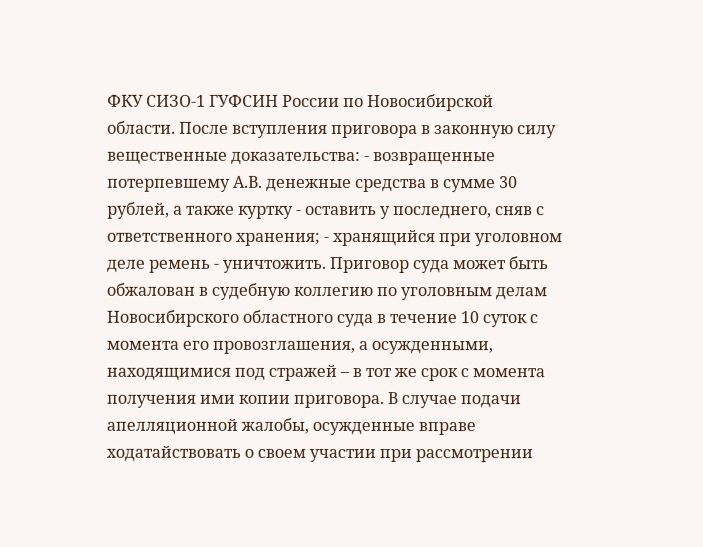ФКУ СИЗО-1 ГУФСИН России по Новосибирской области. После вступления приговора в законную силу вещественные доказательства: - возвращенные потерпевшему А.В. денежные средства в сумме 30 рублей, а также куртку - оставить у последнего, сняв с ответственного хранения; - хранящийся при уголовном деле ремень - уничтожить. Приговор суда может быть обжалован в судебную коллегию по уголовным делам Новосибирского областного суда в течение 10 суток с момента его провозглашения, а осужденными, находящимися под стражей – в тот же срок с момента получения ими копии приговора. В случае подачи апелляционной жалобы, осужденные вправе ходатайствовать о своем участии при рассмотрении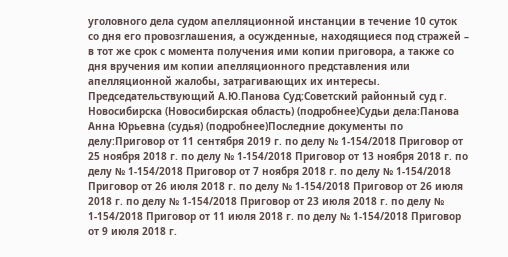уголовного дела судом апелляционной инстанции в течение 10 суток со дня его провозглашения, а осужденные, находящиеся под стражей – в тот же срок с момента получения ими копии приговора, а также со дня вручения им копии апелляционного представления или апелляционной жалобы, затрагивающих их интересы. Председательствующий А.Ю.Панова Суд:Советский районный суд г. Новосибирска (Новосибирская область) (подробнее)Судьи дела:Панова Анна Юрьевна (судья) (подробнее)Последние документы по делу:Приговор от 11 сентября 2019 г. по делу № 1-154/2018 Приговор от 25 ноября 2018 г. по делу № 1-154/2018 Приговор от 13 ноября 2018 г. по делу № 1-154/2018 Приговор от 7 ноября 2018 г. по делу № 1-154/2018 Приговор от 26 июля 2018 г. по делу № 1-154/2018 Приговор от 26 июля 2018 г. по делу № 1-154/2018 Приговор от 23 июля 2018 г. по делу № 1-154/2018 Приговор от 11 июля 2018 г. по делу № 1-154/2018 Приговор от 9 июля 2018 г.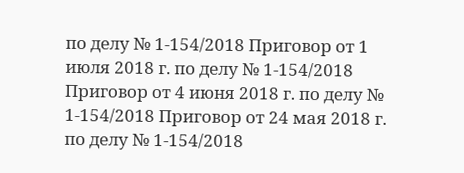по делу № 1-154/2018 Приговор от 1 июля 2018 г. по делу № 1-154/2018 Приговор от 4 июня 2018 г. по делу № 1-154/2018 Приговор от 24 мая 2018 г. по делу № 1-154/2018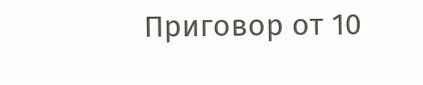Приговор от 10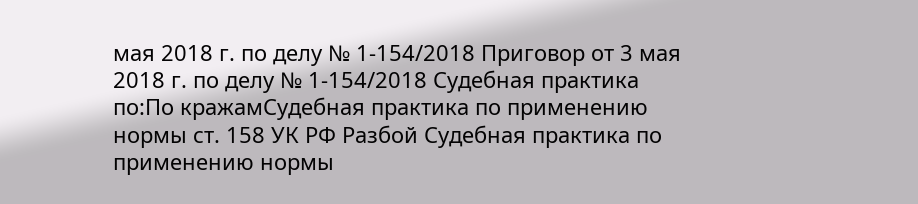мая 2018 г. по делу № 1-154/2018 Приговор от 3 мая 2018 г. по делу № 1-154/2018 Судебная практика по:По кражамСудебная практика по применению нормы ст. 158 УК РФ Разбой Судебная практика по применению нормы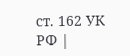ст. 162 УК РФ |